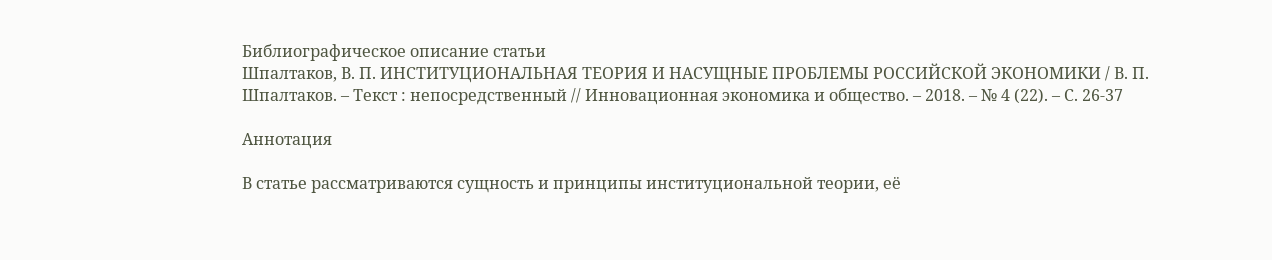Библиографическое описание статьи
Шпалтаков, В. П. ИНСТИТУЦИОНАЛЬНАЯ ТЕОРИЯ И НАСУЩНЫЕ ПРОБЛЕМЫ РОССИЙСКОЙ ЭКОНОМИКИ / В. П. Шпалтаков. – Текст : непосредственный // Инновационная экономика и общество. – 2018. – № 4 (22). – С. 26-37

Аннотация

В статье рассматриваются сущность и принципы институциональной теории, её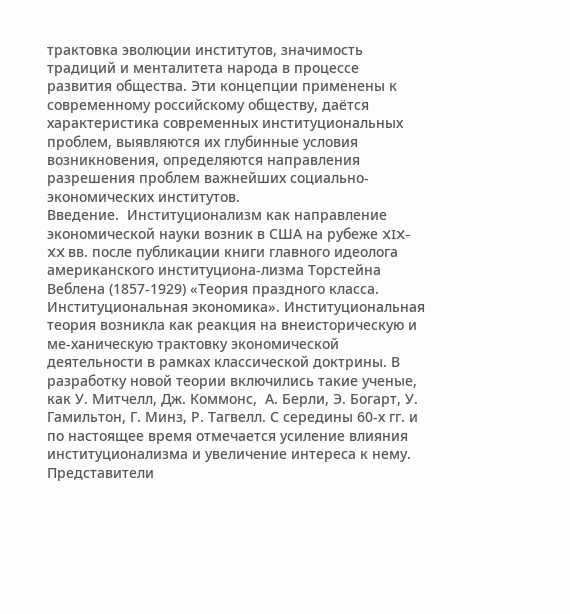трактовка эволюции институтов, значимость традиций и менталитета народа в процессе развития общества. Эти концепции применены к современному российскому обществу, даётся характеристика современных институциональных проблем, выявляются их глубинные условия возникновения, определяются направления разрешения проблем важнейших социально-экономических институтов.
Введение.  Институционализм как направление экономической науки возник в США на рубеже XIX- XX вв. после публикации книги главного идеолога американского институциона-лизма Торстейна Веблена (1857-1929) «Теория праздного класса. Институциональная экономика». Институциональная теория возникла как реакция на внеисторическую и ме-ханическую трактовку экономической деятельности в рамках классической доктрины. В разработку новой теории включились такие ученые, как У. Митчелл, Дж. Коммонс,  А. Берли, Э. Богарт, У. Гамильтон, Г. Минз, Р. Тагвелл. С середины 60-х гг. и по настоящее время отмечается усиление влияния институционализма и увеличение интереса к нему. Представители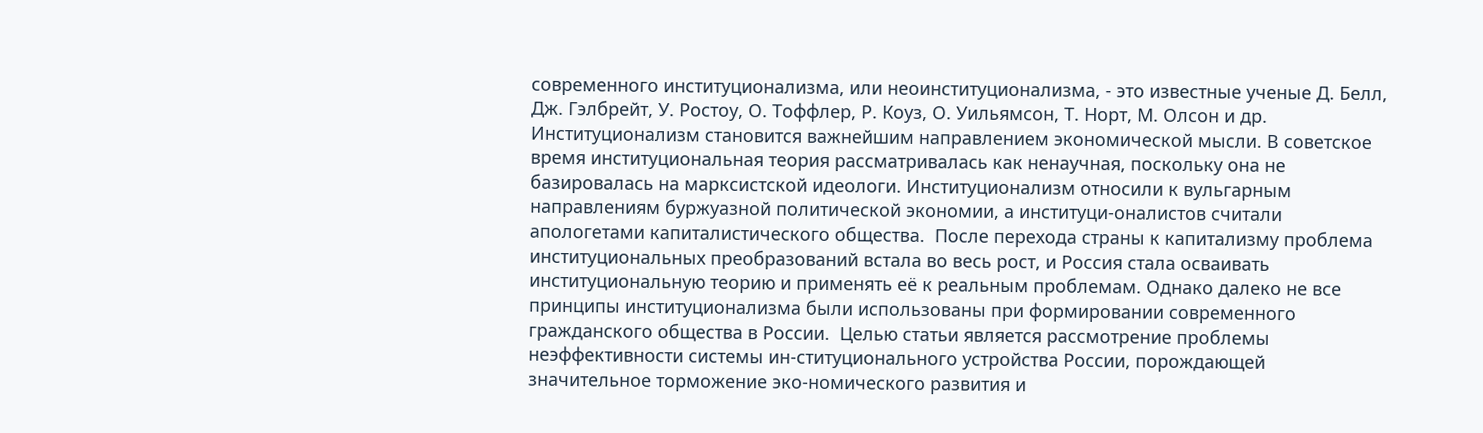современного институционализма, или неоинституционализма, - это известные ученые Д. Белл, Дж. Гэлбрейт, У. Ростоу, О. Тоффлер, Р. Коуз, О. Уильямсон, Т. Норт, М. Олсон и др. Институционализм становится важнейшим направлением экономической мысли. В советское время институциональная теория рассматривалась как ненаучная, поскольку она не базировалась на марксистской идеологи. Институционализм относили к вульгарным направлениям буржуазной политической экономии, а институци-оналистов считали апологетами капиталистического общества.  После перехода страны к капитализму проблема институциональных преобразований встала во весь рост, и Россия стала осваивать институциональную теорию и применять её к реальным проблемам. Однако далеко не все принципы институционализма были использованы при формировании современного гражданского общества в России.  Целью статьи является рассмотрение проблемы неэффективности системы ин-ституционального устройства России, порождающей значительное торможение эко-номического развития и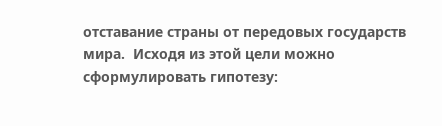отставание страны от передовых государств мира.  Исходя из этой цели можно сформулировать гипотезу: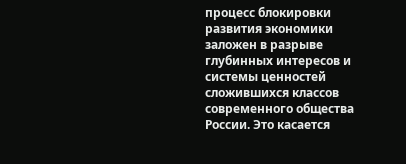процесс блокировки развития экономики заложен в разрыве глубинных интересов и системы ценностей сложившихся классов современного общества России. Это касается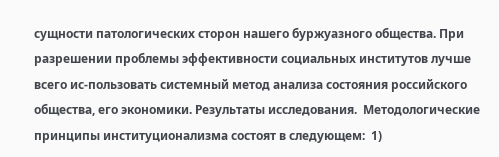сущности патологических сторон нашего буржуазного общества. При разрешении проблемы эффективности социальных институтов лучше всего ис-пользовать системный метод анализа состояния российского общества, его экономики. Результаты исследования.  Методологические принципы институционализма состоят в следующем:  1)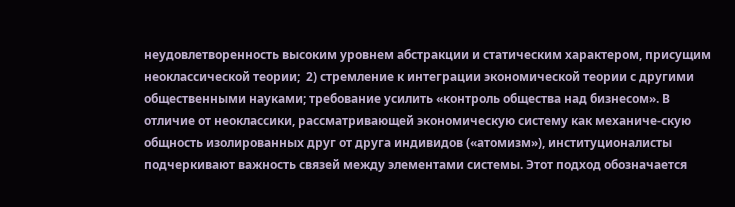неудовлетворенность высоким уровнем абстракции и статическим характером, присущим неоклассической теории;  2) стремление к интеграции экономической теории с другими общественными науками; требование усилить «контроль общества над бизнесом». В отличие от неоклассики, рассматривающей экономическую систему как механиче-скую общность изолированных друг от друга индивидов («атомизм»), институционалисты подчеркивают важность связей между элементами системы. Этот подход обозначается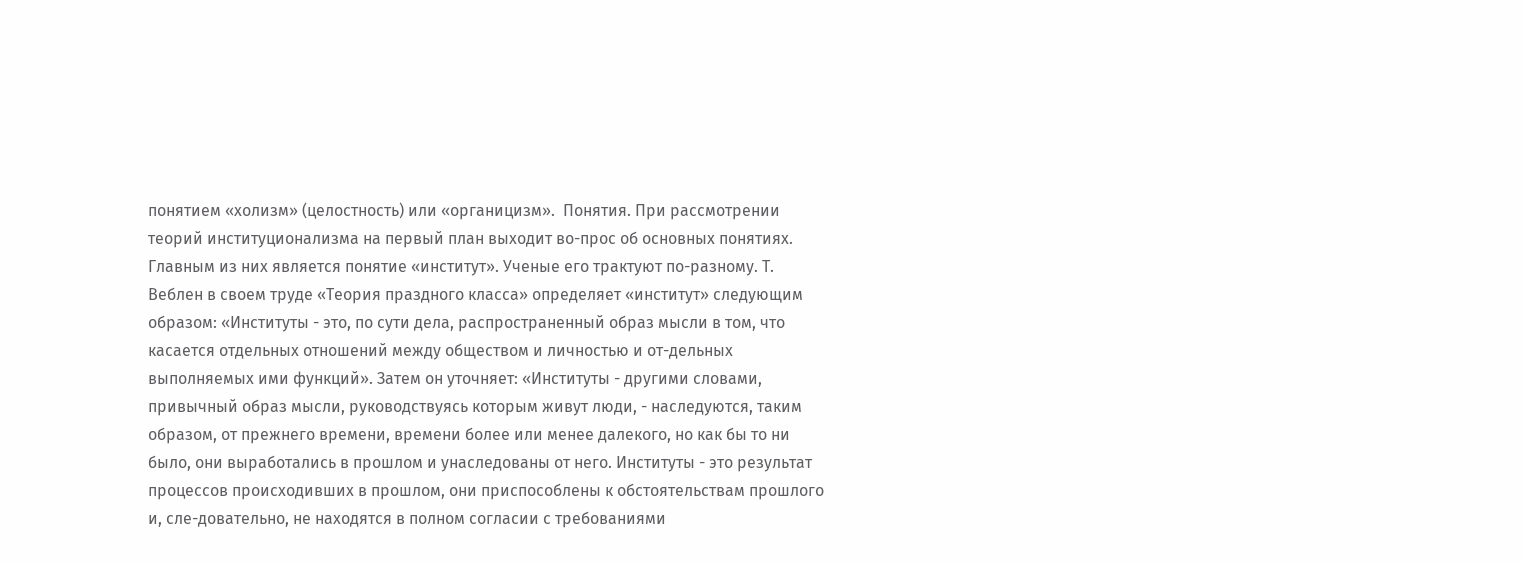понятием «холизм» (целостность) или «органицизм».  Понятия. При рассмотрении теорий институционализма на первый план выходит во-прос об основных понятиях. Главным из них является понятие «институт». Ученые его трактуют по-разному. Т. Веблен в своем труде «Теория праздного класса» определяет «институт» следующим образом: «Институты - это, по сути дела, распространенный образ мысли в том, что касается отдельных отношений между обществом и личностью и от-дельных выполняемых ими функций». Затем он уточняет: «Институты - другими словами, привычный образ мысли, руководствуясь которым живут люди, - наследуются, таким образом, от прежнего времени, времени более или менее далекого, но как бы то ни было, они выработались в прошлом и унаследованы от него. Институты - это результат процессов происходивших в прошлом, они приспособлены к обстоятельствам прошлого и, сле-довательно, не находятся в полном согласии с требованиями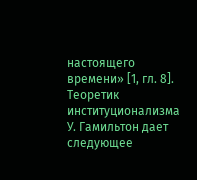настоящего времени» [1, гл. 8]. Теоретик институционализма У. Гамильтон дает следующее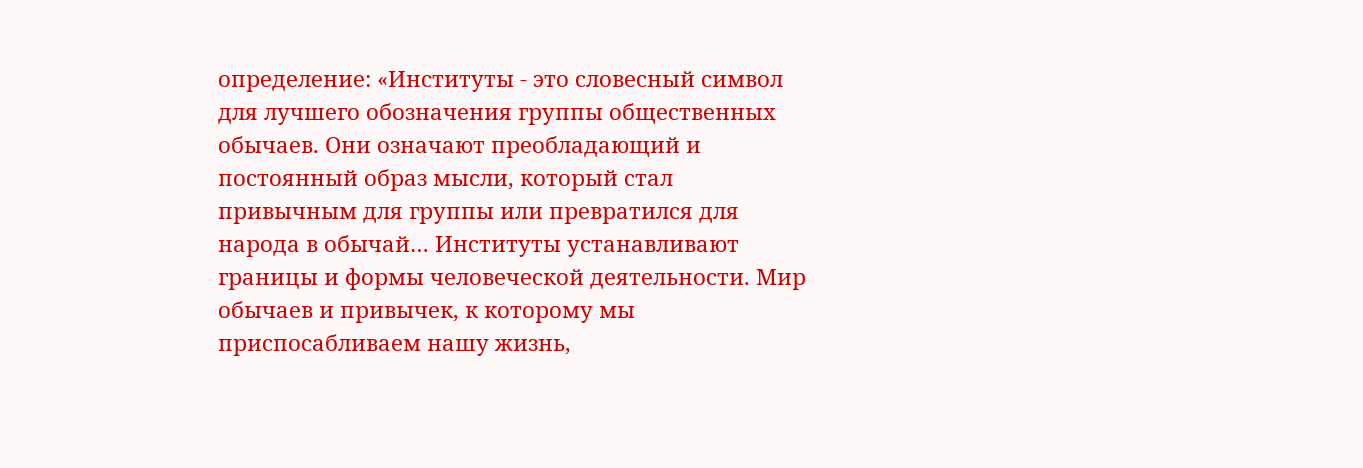определение: «Институты - это словесный символ для лучшего обозначения группы общественных обычаев. Они означают преобладающий и постоянный образ мысли, который стал привычным для группы или превратился для народа в обычай… Институты устанавливают границы и формы человеческой деятельности. Мир обычаев и привычек, к которому мы приспосабливаем нашу жизнь,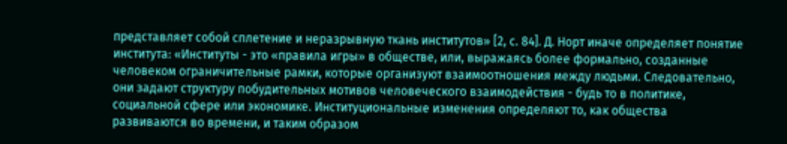представляет собой сплетение и неразрывную ткань институтов» [2, с. 84]. Д. Норт иначе определяет понятие института: «Институты - это «правила игры» в обществе, или, выражаясь более формально, созданные человеком ограничительные рамки, которые организуют взаимоотношения между людьми. Следовательно, они задают структуру побудительных мотивов человеческого взаимодействия - будь то в политике, социальной сфере или экономике. Институциональные изменения определяют то, как общества развиваются во времени, и таким образом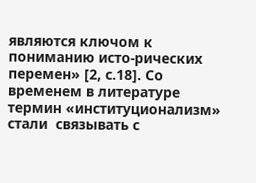являются ключом к пониманию исто-рических перемен» [2, с.18]. Со временем в литературе термин «институционализм» стали  связывать с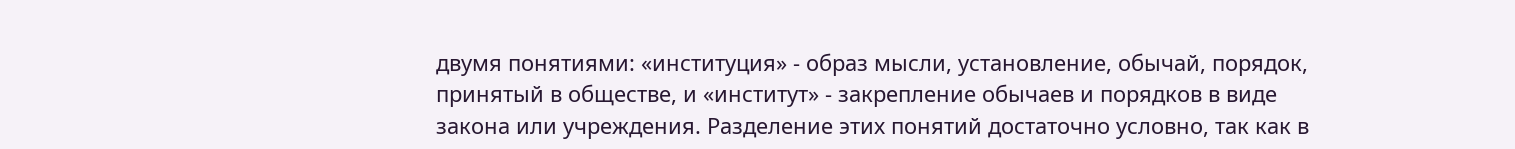двумя понятиями: «институция» - образ мысли, установление, обычай, порядок, принятый в обществе, и «институт» - закрепление обычаев и порядков в виде закона или учреждения. Разделение этих понятий достаточно условно, так как в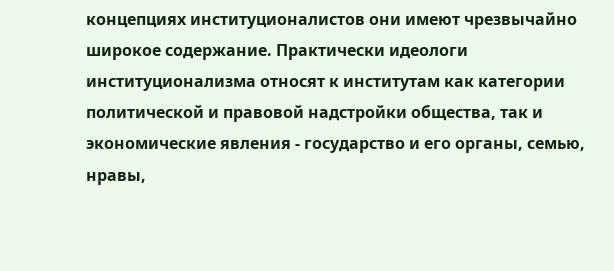концепциях институционалистов они имеют чрезвычайно широкое содержание. Практически идеологи институционализма относят к институтам как категории политической и правовой надстройки общества, так и экономические явления - государство и его органы, семью, нравы,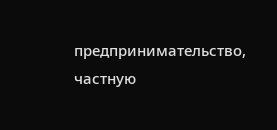предпринимательство, частную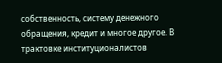собственность, систему денежного обращения, кредит и многое другое. В трактовке институционалистов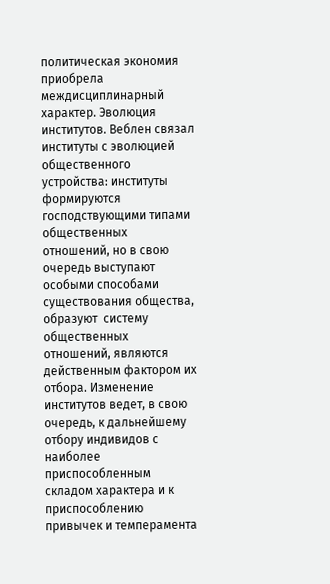политическая экономия приобрела междисциплинарный характер. Эволюция институтов. Веблен связал институты с эволюцией общественного устройства: институты формируются господствующими типами общественных отношений, но в свою очередь выступают особыми способами существования общества, образуют  систему общественных отношений, являются действенным фактором их отбора. Изменение институтов ведет, в свою очередь, к дальнейшему отбору индивидов с наиболее приспособленным складом характера и к приспособлению привычек и темперамента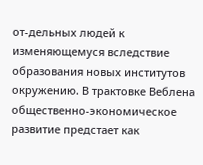от-дельных людей к изменяющемуся вследствие образования новых институтов окружению. В трактовке Веблена общественно-экономическое развитие предстает как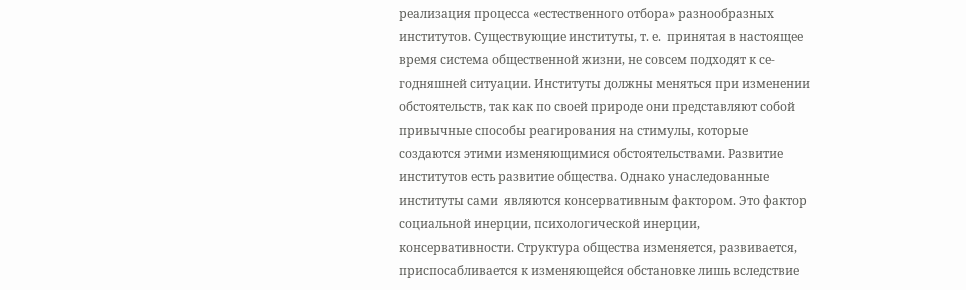реализация процесса «естественного отбора» разнообразных институтов. Существующие институты, т. е.  принятая в настоящее время система общественной жизни, не совсем подходят к се-годняшней ситуации. Институты должны меняться при изменении обстоятельств, так как по своей природе они представляют собой привычные способы реагирования на стимулы, которые создаются этими изменяющимися обстоятельствами. Развитие институтов есть развитие общества. Однако унаследованные институты сами  являются консервативным фактором. Это фактор социальной инерции, психологической инерции, консервативности. Структура общества изменяется, развивается, приспосабливается к изменяющейся обстановке лишь вследствие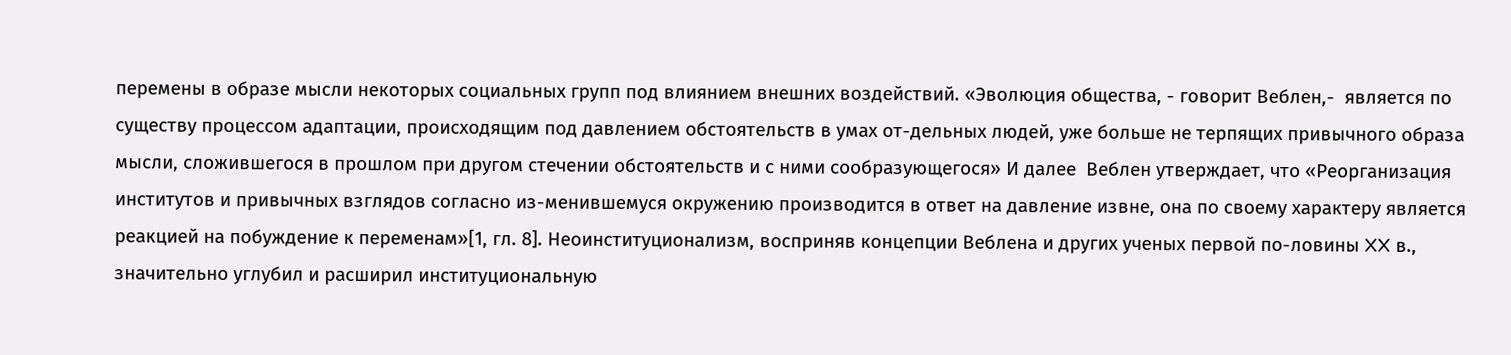перемены в образе мысли некоторых социальных групп под влиянием внешних воздействий. «Эволюция общества, - говорит Веблен,-  является по существу процессом адаптации, происходящим под давлением обстоятельств в умах от-дельных людей, уже больше не терпящих привычного образа мысли, сложившегося в прошлом при другом стечении обстоятельств и с ними сообразующегося» И далее  Веблен утверждает, что «Реорганизация институтов и привычных взглядов согласно из-менившемуся окружению производится в ответ на давление извне, она по своему характеру является реакцией на побуждение к переменам»[1, гл. 8]. Неоинституционализм, восприняв концепции Веблена и других ученых первой по-ловины XX в., значительно углубил и расширил институциональную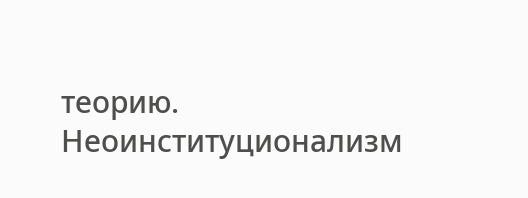теорию. Неоинституционализм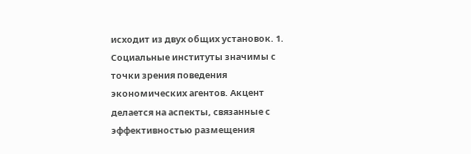исходит из двух общих установок. 1. Социальные институты значимы с точки зрения поведения экономических агентов. Акцент делается на аспекты, связанные с эффективностью размещения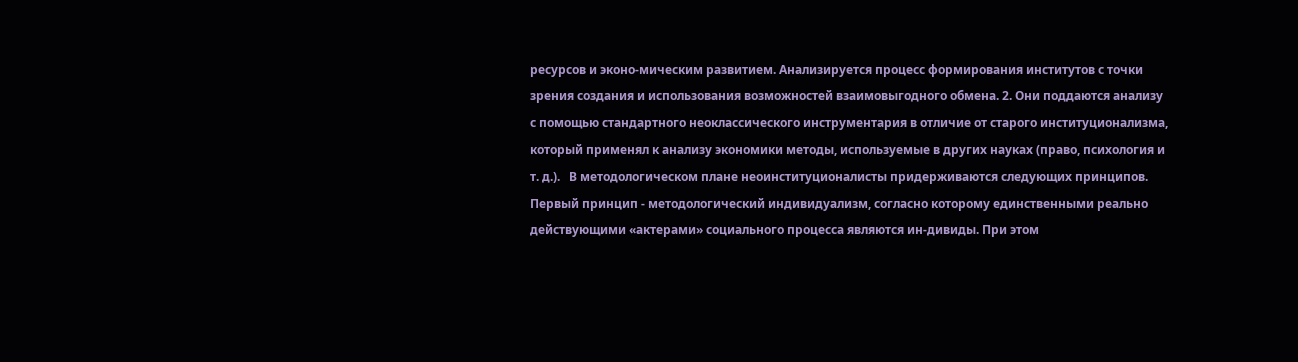ресурсов и эконо-мическим развитием. Анализируется процесс формирования институтов с точки зрения создания и использования возможностей взаимовыгодного обмена. 2. Они поддаются анализу с помощью стандартного неоклассического инструментария в отличие от старого институционализма, который применял к анализу экономики методы, используемые в других науках (право, психология и т. д.).   В методологическом плане неоинституционалисты придерживаются следующих принципов. Первый принцип - методологический индивидуализм, согласно которому единственными реально действующими «актерами» социального процесса являются ин-дивиды. При этом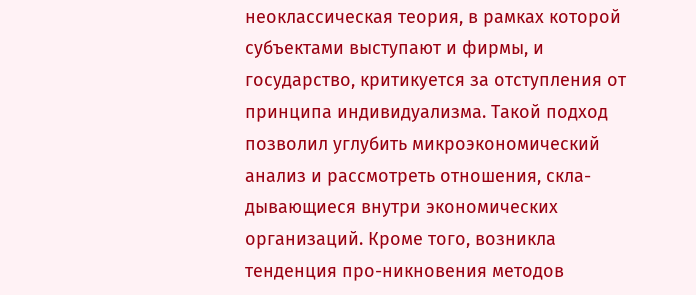неоклассическая теория, в рамках которой субъектами выступают и фирмы, и государство, критикуется за отступления от принципа индивидуализма. Такой подход позволил углубить микроэкономический анализ и рассмотреть отношения, скла-дывающиеся внутри экономических организаций. Кроме того, возникла тенденция про-никновения методов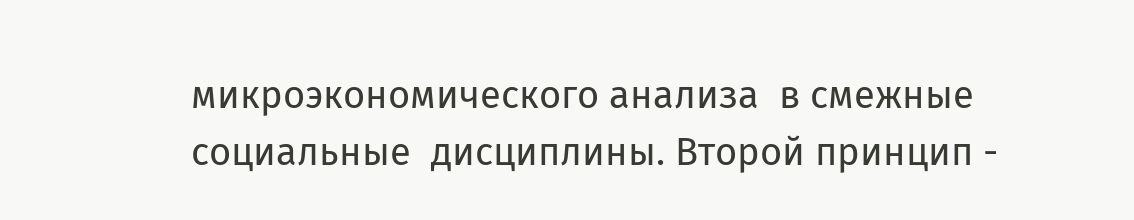микроэкономического анализа  в смежные социальные  дисциплины. Второй принцип -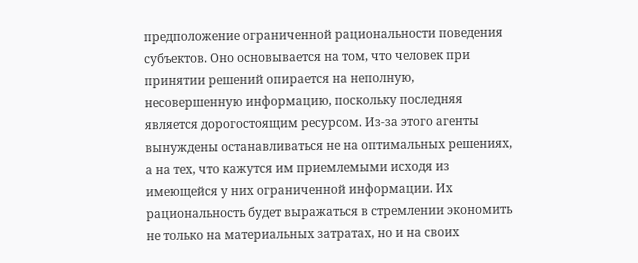предположение ограниченной рациональности поведения субъектов. Оно основывается на том, что человек при принятии решений опирается на неполную, несовершенную информацию, поскольку последняя является дорогостоящим ресурсом. Из-за этого агенты вынуждены останавливаться не на оптимальных решениях, а на тех, что кажутся им приемлемыми исходя из имеющейся у них ограниченной информации. Их рациональность будет выражаться в стремлении экономить не только на материальных затратах, но и на своих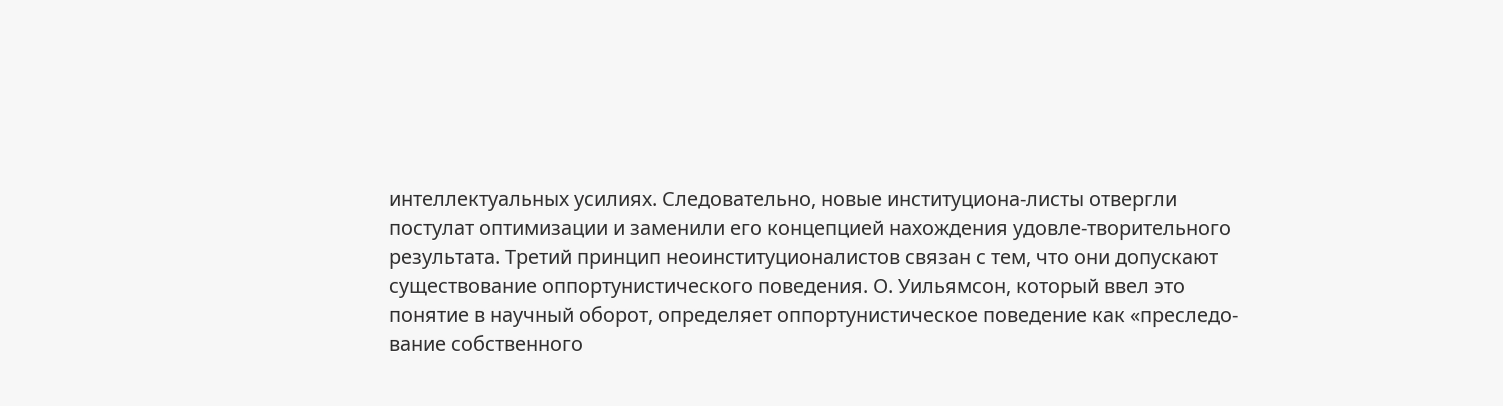интеллектуальных усилиях. Следовательно, новые институциона-листы отвергли постулат оптимизации и заменили его концепцией нахождения удовле-творительного результата. Третий принцип неоинституционалистов связан с тем, что они допускают существование оппортунистического поведения. О. Уильямсон, который ввел это понятие в научный оборот, определяет оппортунистическое поведение как «преследо-вание собственного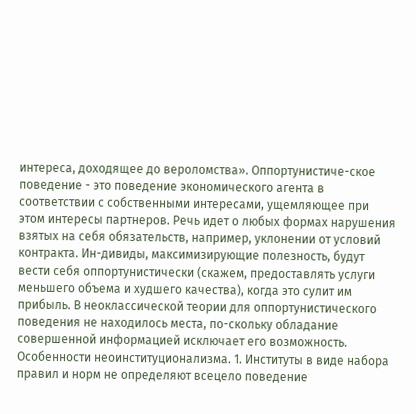интереса, доходящее до вероломства». Оппортунистиче-ское поведение - это поведение экономического агента в соответствии с собственными интересами, ущемляющее при этом интересы партнеров. Речь идет о любых формах нарушения взятых на себя обязательств, например, уклонении от условий контракта. Ин-дивиды, максимизирующие полезность, будут вести себя оппортунистически (скажем, предоставлять услуги меньшего объема и худшего качества), когда это сулит им прибыль. В неоклассической теории для оппортунистического поведения не находилось места, по-скольку обладание совершенной информацией исключает его возможность. Особенности неоинституционализма. 1. Институты в виде набора правил и норм не определяют всецело поведение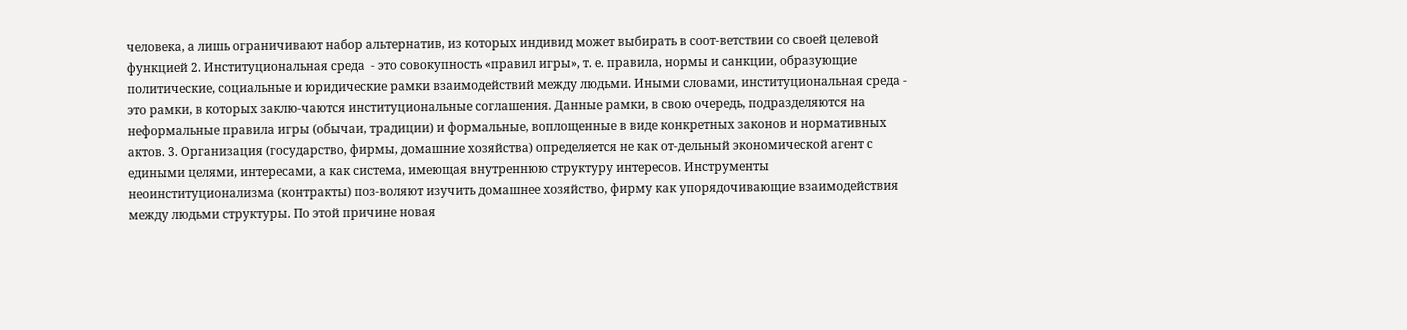человека, а лишь ограничивают набор альтернатив, из которых индивид может выбирать в соот-ветствии со своей целевой функцией 2. Институциональная среда  - это совокупность «правил игры», т. е. правила, нормы и санкции, образующие политические, социальные и юридические рамки взаимодействий между людьми. Иными словами, институциональная среда - это рамки, в которых заклю-чаются институциональные соглашения. Данные рамки, в свою очередь, подразделяются на неформальные правила игры (обычаи, традиции) и формальные, воплощенные в виде конкретных законов и нормативных актов. 3. Организация (государство, фирмы, домашние хозяйства) определяется не как от-дельный экономической агент с едиными целями, интересами, а как система, имеющая внутреннюю структуру интересов. Инструменты неоинституционализма (контракты) поз-воляют изучить домашнее хозяйство, фирму как упорядочивающие взаимодействия между людьми структуры. По этой причине новая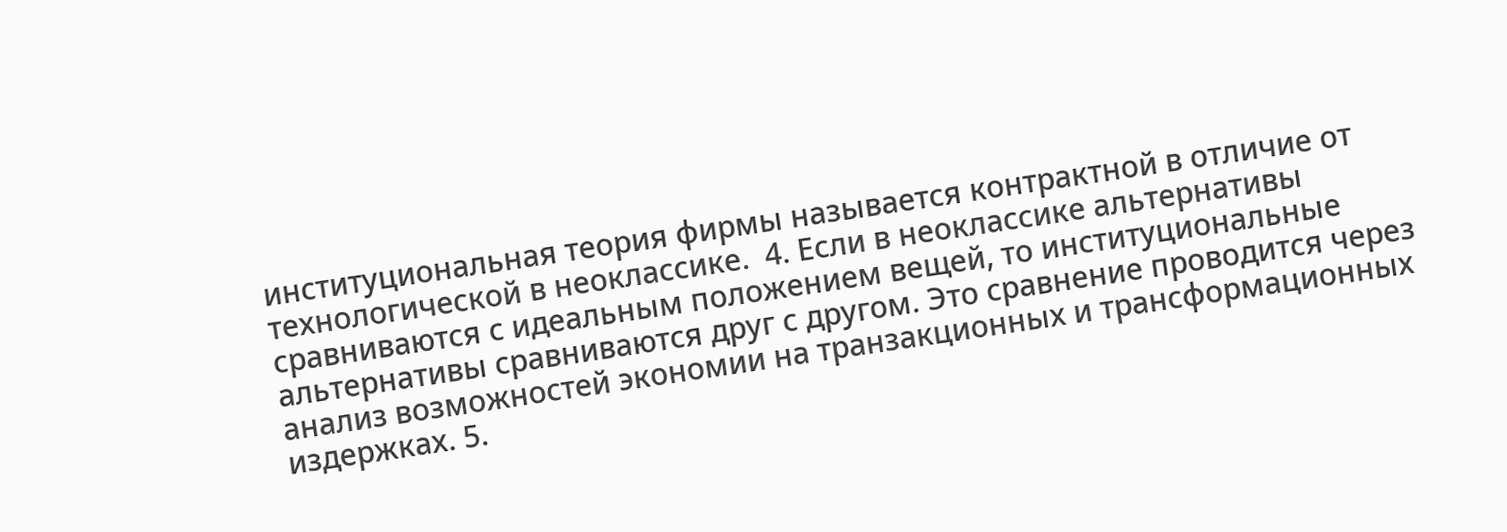институциональная теория фирмы называется контрактной в отличие от технологической в неоклассике.  4. Если в неоклассике альтернативы сравниваются с идеальным положением вещей, то институциональные альтернативы сравниваются друг с другом. Это сравнение проводится через анализ возможностей экономии на транзакционных и трансформационных издержках. 5.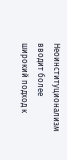Неоинституционализм вводит более широкий подход к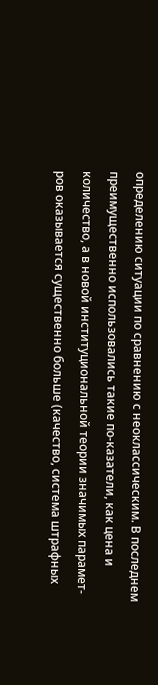определению ситуации по сравнению с неоклассическим. В последнем преимущественно использовались такие по-казатели, как цена и количество, а в новой институциональной теории значимых парамет-ров оказывается существенно больше (качество, система штрафных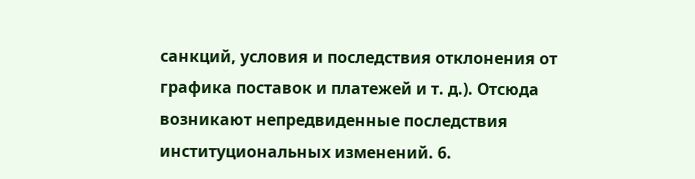санкций, условия и последствия отклонения от графика поставок и платежей и т. д.). Отсюда возникают непредвиденные последствия институциональных изменений. 6.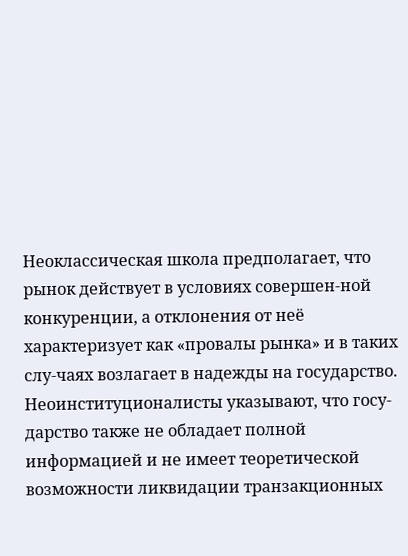Неоклассическая школа предполагает, что рынок действует в условиях совершен-ной конкуренции, а отклонения от неё характеризует как «провалы рынка» и в таких слу-чаях возлагает в надежды на государство. Неоинституционалисты указывают, что госу-дарство также не обладает полной информацией и не имеет теоретической возможности ликвидации транзакционных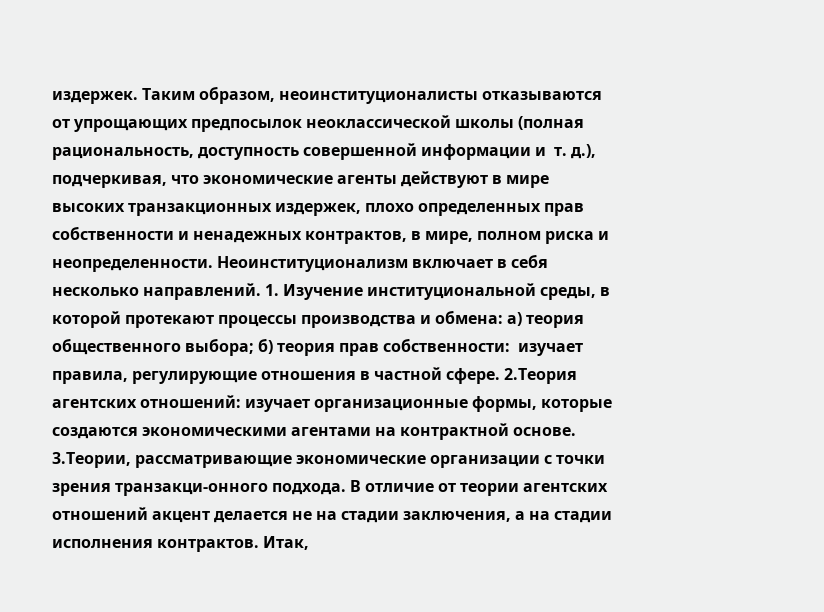издержек. Таким образом, неоинституционалисты отказываются от упрощающих предпосылок неоклассической школы (полная рациональность, доступность совершенной информации и  т. д.), подчеркивая, что экономические агенты действуют в мире высоких транзакционных издержек, плохо определенных прав собственности и ненадежных контрактов, в мире, полном риска и неопределенности. Неоинституционализм включает в себя несколько направлений. 1. Изучение институциональной среды, в которой протекают процессы производства и обмена: а) теория общественного выбора; б) теория прав собственности:  изучает правила, регулирующие отношения в частной сфере. 2.Теория агентских отношений: изучает организационные формы, которые создаются экономическими агентами на контрактной основе. 3.Теории, рассматривающие экономические организации с точки зрения транзакци-онного подхода. В отличие от теории агентских отношений акцент делается не на стадии заключения, а на стадии исполнения контрактов. Итак,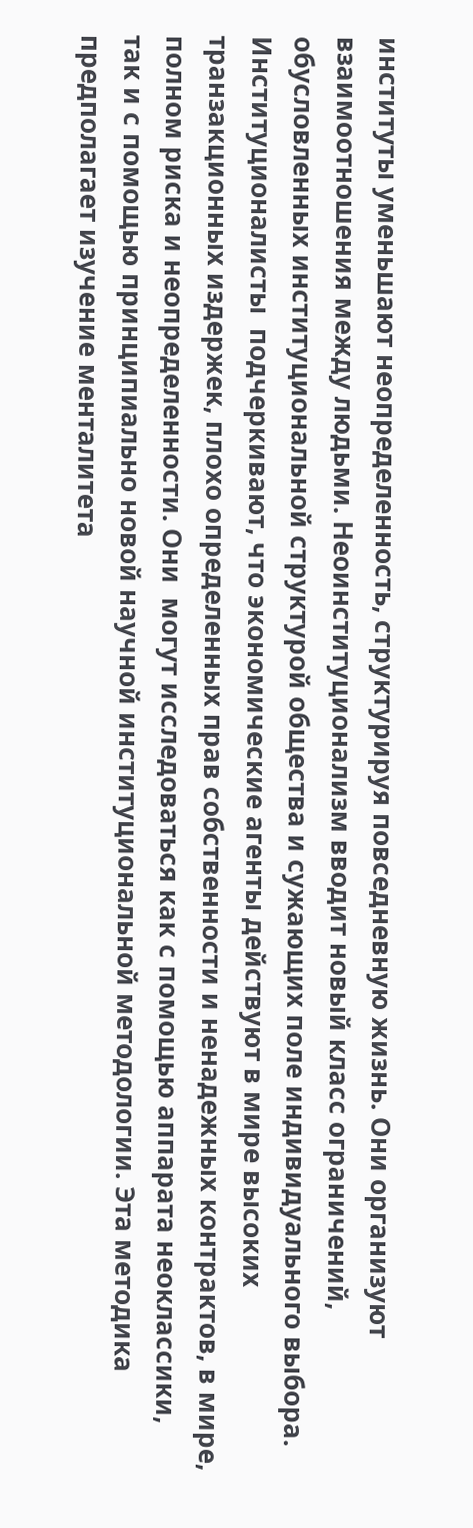институты уменьшают неопределенность, структурируя повседневную жизнь. Они организуют взаимоотношения между людьми. Неоинституционализм вводит новый класс ограничений, обусловленных институциональной структурой общества и сужающих поле индивидуального выбора. Институционалисты  подчеркивают, что экономические агенты действуют в мире высоких транзакционных издержек, плохо определенных прав собственности и ненадежных контрактов, в мире, полном риска и неопределенности. Они  могут исследоваться как с помощью аппарата неоклассики, так и с помощью принципиально новой научной институциональной методологии. Эта методика предполагает изучение менталитета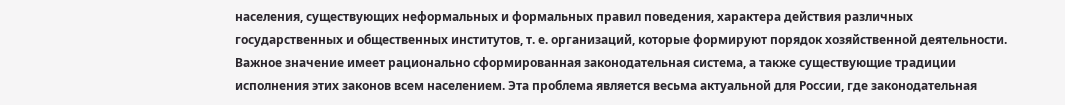населения, существующих неформальных и формальных правил поведения, характера действия различных государственных и общественных институтов, т. е. организаций, которые формируют порядок хозяйственной деятельности. Важное значение имеет рационально сформированная законодательная система, а также существующие традиции исполнения этих законов всем населением. Эта проблема является весьма актуальной для России, где законодательная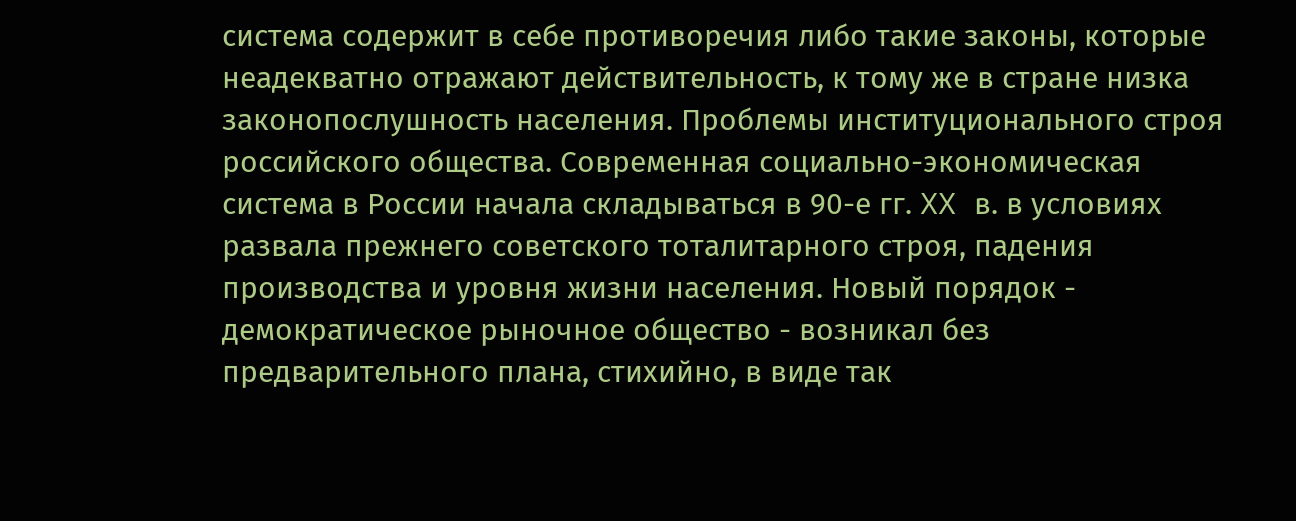система содержит в себе противоречия либо такие законы, которые неадекватно отражают действительность, к тому же в стране низка законопослушность населения. Проблемы институционального строя российского общества. Современная социально-экономическая система в России начала складываться в 90-е гг. XX в. в условиях развала прежнего советского тоталитарного строя, падения производства и уровня жизни населения. Новый порядок - демократическое рыночное общество - возникал без предварительного плана, стихийно, в виде так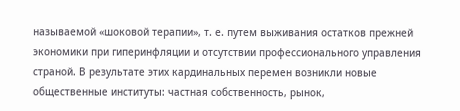называемой «шоковой терапии», т. е. путем выживания остатков прежней экономики при гиперинфляции и отсутствии профессионального управления страной. В результате этих кардинальных перемен возникли новые общественные институты: частная собственность, рынок,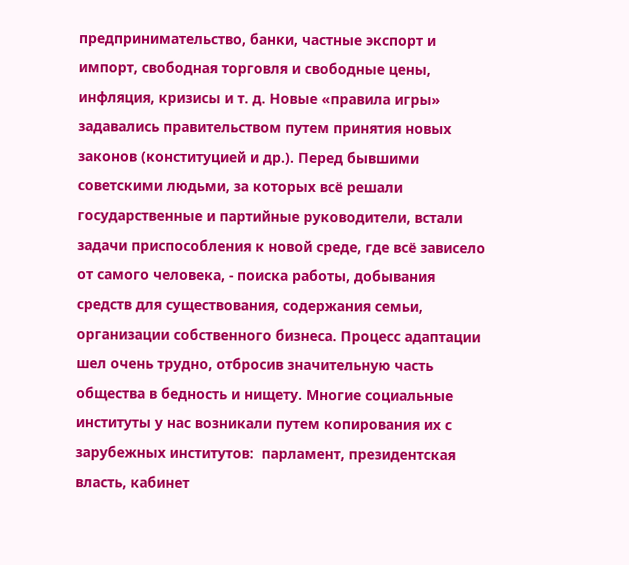предпринимательство, банки, частные экспорт и импорт, свободная торговля и свободные цены, инфляция, кризисы и т. д. Новые «правила игры» задавались правительством путем принятия новых законов (конституцией и др.). Перед бывшими советскими людьми, за которых всё решали государственные и партийные руководители, встали задачи приспособления к новой среде, где всё зависело от самого человека, - поиска работы, добывания средств для существования, содержания семьи, организации собственного бизнеса. Процесс адаптации шел очень трудно, отбросив значительную часть общества в бедность и нищету. Многие социальные институты у нас возникали путем копирования их с зарубежных институтов:  парламент, президентская власть, кабинет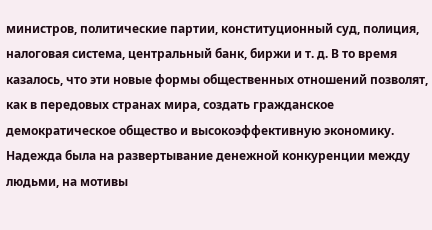министров, политические партии, конституционный суд, полиция, налоговая система, центральный банк, биржи и т. д. В то время казалось, что эти новые формы общественных отношений позволят, как в передовых странах мира, создать гражданское демократическое общество и высокоэффективную экономику. Надежда была на развертывание денежной конкуренции между людьми, на мотивы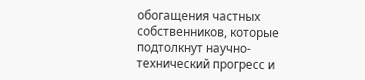обогащения частных собственников, которые подтолкнут научно-технический прогресс и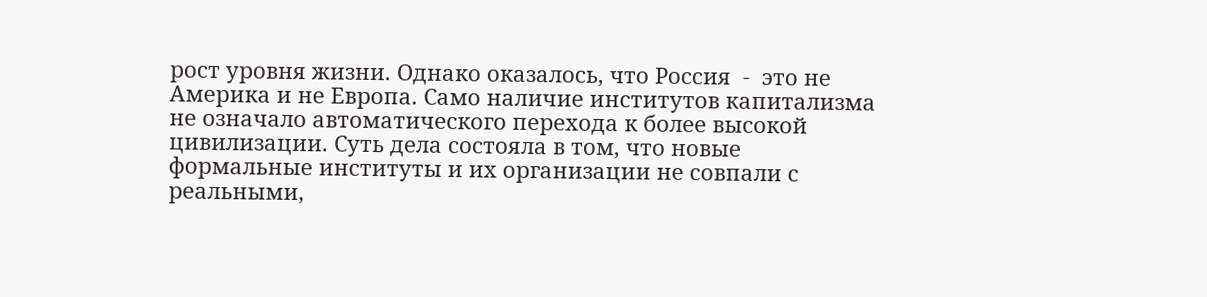рост уровня жизни. Однако оказалось, что Россия  -  это не Америка и не Европа. Само наличие институтов капитализма не означало автоматического перехода к более высокой цивилизации. Суть дела состояла в том, что новые формальные институты и их организации не совпали с реальными,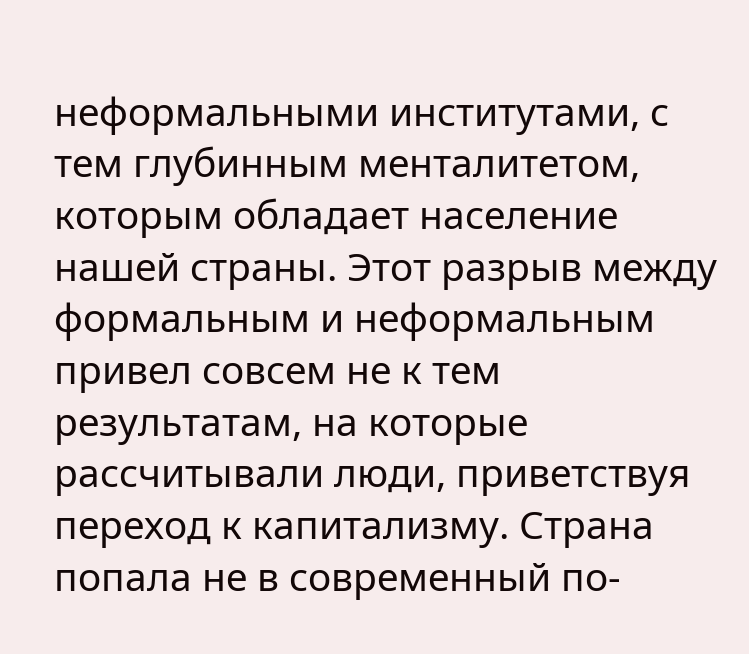неформальными институтами, с тем глубинным менталитетом, которым обладает население нашей страны. Этот разрыв между формальным и неформальным привел совсем не к тем результатам, на которые рассчитывали люди, приветствуя переход к капитализму. Страна попала не в современный по-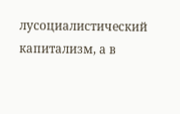лусоциалистический капитализм, а в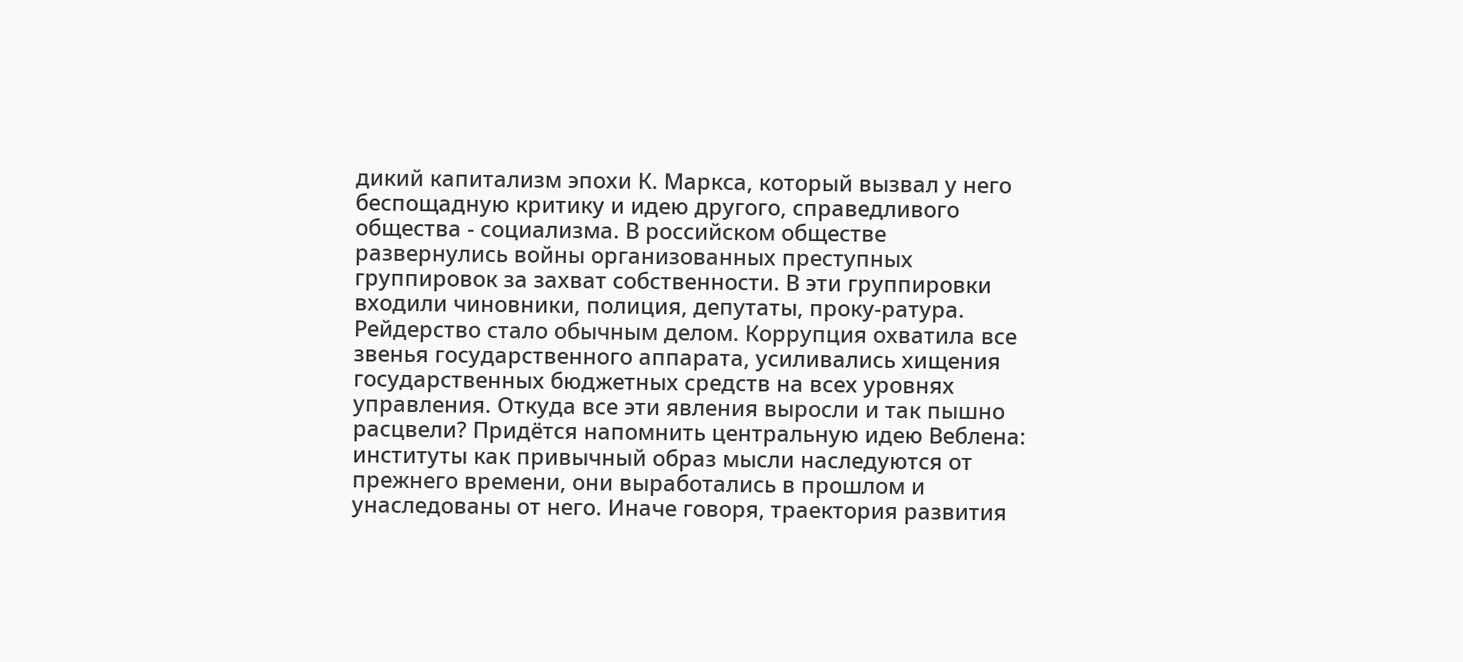дикий капитализм эпохи К. Маркса, который вызвал у него беспощадную критику и идею другого, справедливого общества - социализма. В российском обществе  развернулись войны организованных преступных группировок за захват собственности. В эти группировки входили чиновники, полиция, депутаты, проку-ратура. Рейдерство стало обычным делом. Коррупция охватила все звенья государственного аппарата, усиливались хищения государственных бюджетных средств на всех уровнях управления. Откуда все эти явления выросли и так пышно расцвели? Придётся напомнить центральную идею Веблена: институты как привычный образ мысли наследуются от прежнего времени, они выработались в прошлом и унаследованы от него. Иначе говоря, траектория развития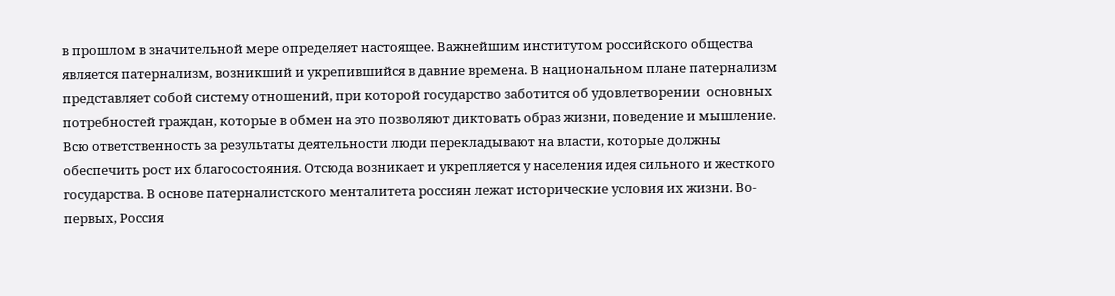в прошлом в значительной мере определяет настоящее. Важнейшим институтом российского общества является патернализм, возникший и укрепившийся в давние времена. В национальном плане патернализм представляет собой систему отношений, при которой государство заботится об удовлетворении  основных потребностей граждан, которые в обмен на это позволяют диктовать образ жизни, поведение и мышление. Всю ответственность за результаты деятельности люди перекладывают на власти, которые должны обеспечить рост их благосостояния. Отсюда возникает и укрепляется у населения идея сильного и жесткого государства. В основе патерналистского менталитета россиян лежат исторические условия их жизни. Во-первых, Россия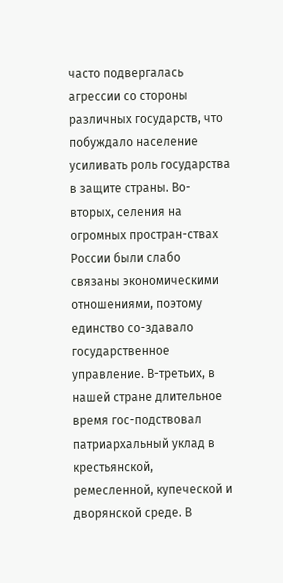часто подвергалась агрессии со стороны различных государств, что побуждало население усиливать роль государства в защите страны. Во-вторых, селения на огромных простран-ствах России были слабо связаны экономическими отношениями, поэтому единство со-здавало государственное управление. В-третьих, в нашей стране длительное время гос-подствовал патриархальный уклад в крестьянской, ремесленной, купеческой и дворянской среде. В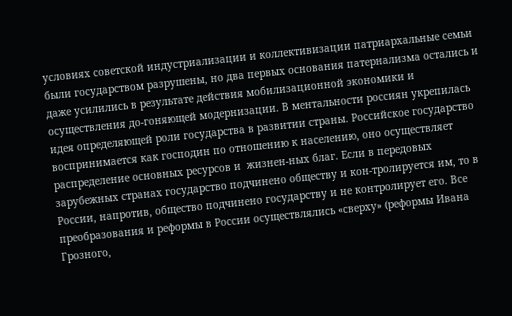условиях советской индустриализации и коллективизации патриархальные семьи были государством разрушены, но два первых основания патернализма остались и даже усилились в результате действия мобилизационной экономики и осуществления до-гоняющей модернизации. В ментальности россиян укрепилась идея определяющей роли государства в развитии страны. Российское государство воспринимается как господин по отношению к населению, оно осуществляет распределение основных ресурсов и  жизнен-ных благ. Если в передовых зарубежных странах государство подчинено обществу и кон-тролируется им, то в России, напротив, общество подчинено государству и не контролирует его. Все преобразования и реформы в России осуществлялись «сверху» (реформы Ивана Грозного,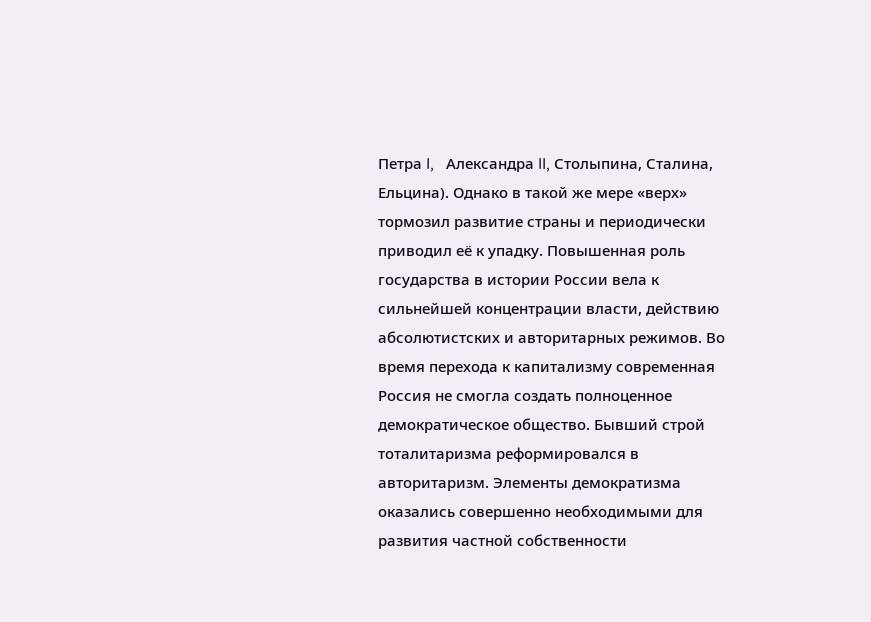Петра I,   Александра II, Столыпина, Сталина, Ельцина). Однако в такой же мере «верх» тормозил развитие страны и периодически приводил её к упадку. Повышенная роль государства в истории России вела к сильнейшей концентрации власти, действию абсолютистских и авторитарных режимов. Во время перехода к капитализму современная Россия не смогла создать полноценное демократическое общество. Бывший строй тоталитаризма реформировался в авторитаризм. Элементы демократизма оказались совершенно необходимыми для  развития частной собственности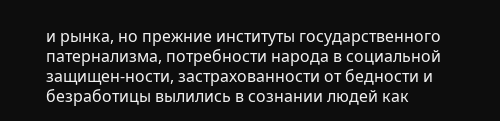и рынка, но прежние институты государственного патернализма, потребности народа в социальной защищен-ности, застрахованности от бедности и безработицы вылились в сознании людей как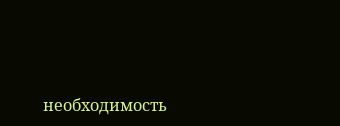необходимость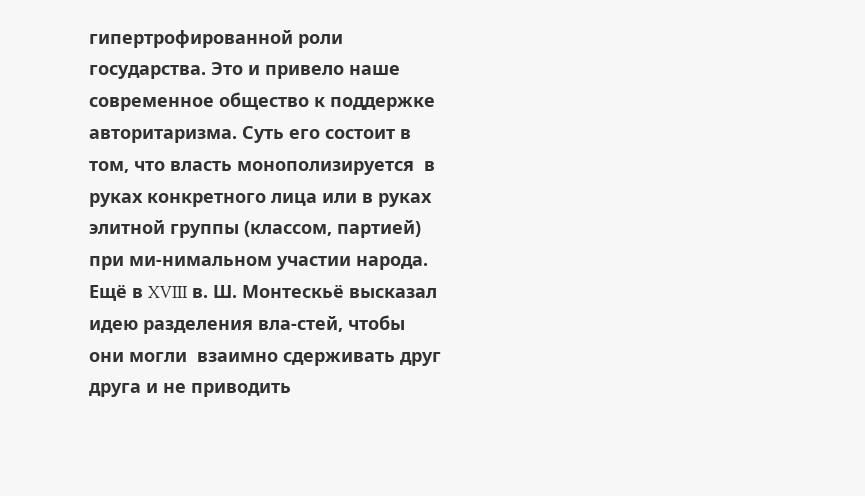гипертрофированной роли государства. Это и привело наше современное общество к поддержке авторитаризма. Суть его состоит в том, что власть монополизируется  в руках конкретного лица или в руках  элитной группы (классом, партией) при ми-нимальном участии народа. Ещё в XVIII в. Ш. Монтескьё высказал идею разделения вла-стей, чтобы они могли  взаимно сдерживать друг друга и не приводить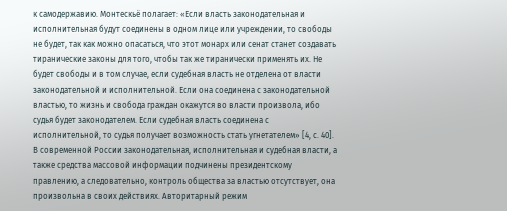к самодержавию. Монтескьё полагает: «Если власть законодательная и исполнительная будут соединены в одном лице или учреждении, то свободы не будет, так как можно опасаться, что этот монарх или сенат станет создавать тиранические законы для того, чтобы так же тиранически применять их. Не будет свободы и в том случае, если судебная власть не отделена от власти законодательной и исполнительной. Если она соединена с законодательной властью, то жизнь и свобода граждан окажутся во власти произвола, ибо судья будет законодателем. Если судебная власть соединена с исполнительной, то судья получает возможность стать угнетателем» [4, с. 40]. В современной России законодательная, исполнительная и судебная власти, а также средства массовой информации подчинены президентскому правлению, а следовательно, контроль общества за властью отсутствует, она произвольна в своих действиях. Авторитарный режим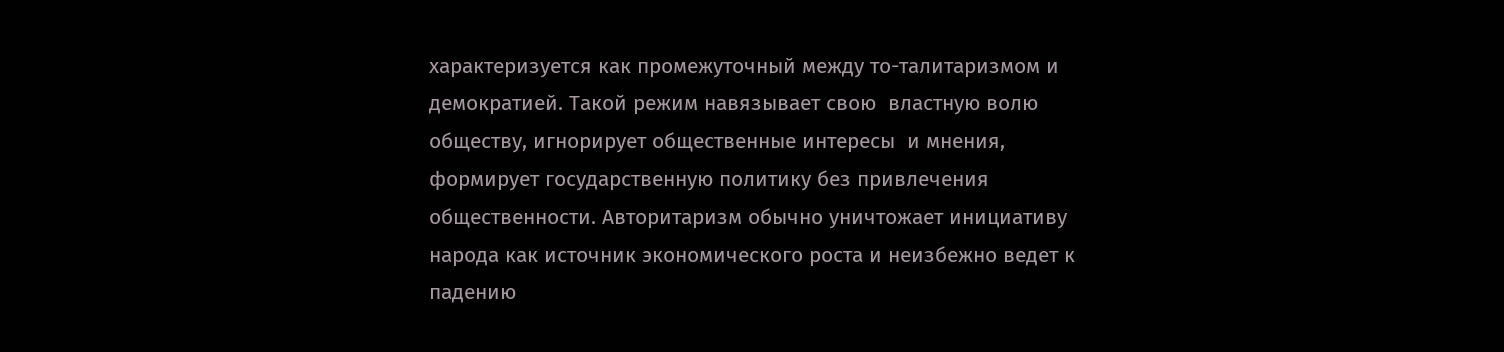характеризуется как промежуточный между то-талитаризмом и демократией. Такой режим навязывает свою  властную волю обществу, игнорирует общественные интересы  и мнения, формирует государственную политику без привлечения общественности. Авторитаризм обычно уничтожает инициативу народа как источник экономического роста и неизбежно ведет к падению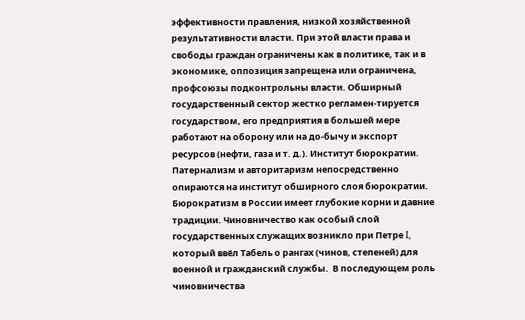эффективности правления, низкой хозяйственной результативности власти. При этой власти права и свободы граждан ограничены как в политике, так и в экономике, оппозиция запрещена или ограничена, профсоюзы подконтрольны власти. Обширный государственный сектор жестко регламен-тируется государством, его предприятия в большей мере работают на оборону или на до-бычу и экспорт ресурсов (нефти, газа и т. д.). Институт бюрократии. Патернализм и авторитаризм непосредственно опираются на институт обширного слоя бюрократии. Бюрократизм в России имеет глубокие корни и давние традиции. Чиновничество как особый слой государственных служащих возникло при Петре I, который ввёл Табель о рангах (чинов, степеней) для военной и гражданский службы.  В последующем роль чиновничества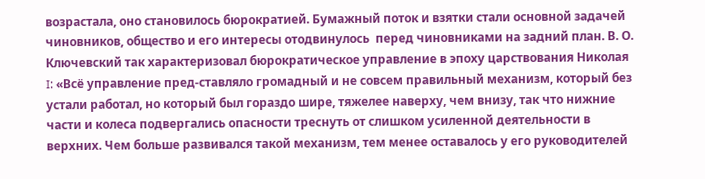возрастала, оно становилось бюрократией. Бумажный поток и взятки стали основной задачей чиновников, общество и его интересы отодвинулось  перед чиновниками на задний план. В. О. Ключевский так характеризовал бюрократическое управление в эпоху царствования Николая I: «Всё управление пред-ставляло громадный и не совсем правильный механизм, который без устали работал, но который был гораздо шире, тяжелее наверху, чем внизу, так что нижние части и колеса подвергались опасности треснуть от слишком усиленной деятельности в верхних. Чем больше развивался такой механизм, тем менее оставалось у его руководителей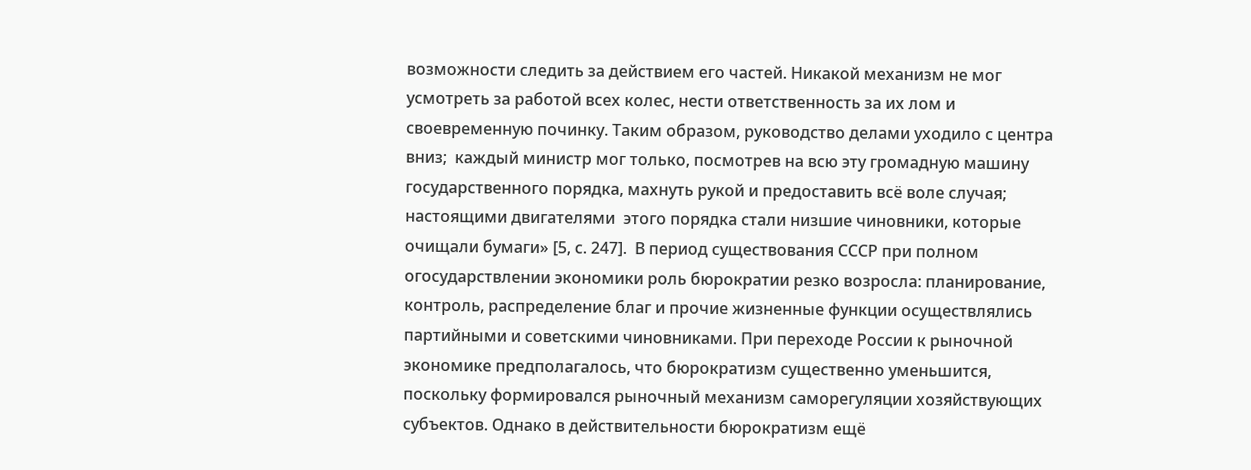возможности следить за действием его частей. Никакой механизм не мог усмотреть за работой всех колес, нести ответственность за их лом и своевременную починку. Таким образом, руководство делами уходило с центра вниз;  каждый министр мог только, посмотрев на всю эту громадную машину государственного порядка, махнуть рукой и предоставить всё воле случая; настоящими двигателями  этого порядка стали низшие чиновники, которые очищали бумаги» [5, с. 247].  В период существования СССР при полном огосударствлении экономики роль бюрократии резко возросла: планирование, контроль, распределение благ и прочие жизненные функции осуществлялись партийными и советскими чиновниками. При переходе России к рыночной экономике предполагалось, что бюрократизм существенно уменьшится, поскольку формировался рыночный механизм саморегуляции хозяйствующих субъектов. Однако в действительности бюрократизм ещё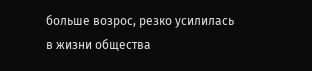больше возрос, резко усилилась в жизни общества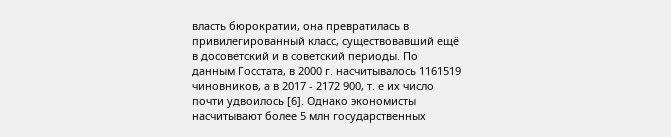власть бюрократии, она превратилась в привилегированный класс, существовавший ещё в досоветский и в советский периоды. По данным Госстата, в 2000 г. насчитывалось 1161519 чиновников, а в 2017 - 2172 900, т. е их число почти удвоилось [6]. Однако экономисты насчитывают более 5 млн государственных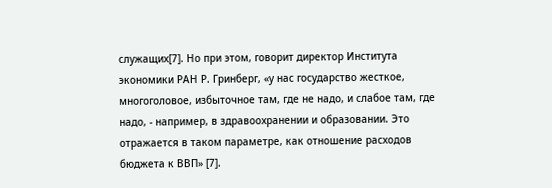служащих[7]. Но при этом, говорит директор Института экономики РАН Р. Гринберг, «у нас государство жесткое, многоголовое, избыточное там, где не надо, и слабое там, где надо, - например, в здравоохранении и образовании. Это отражается в таком параметре, как отношение расходов бюджета к ВВП» [7].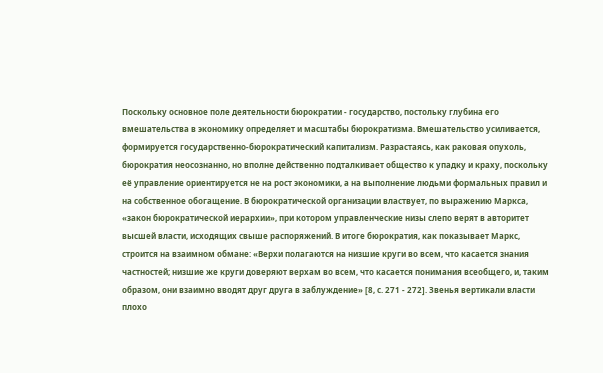Поскольку основное поле деятельности бюрократии - государство, постольку глубина его вмешательства в экономику определяет и масштабы бюрократизма. Вмешательство усиливается, формируется государственно-бюрократический капитализм. Разрастаясь, как раковая опухоль, бюрократия неосознанно, но вполне действенно подталкивает общество к упадку и краху, поскольку её управление ориентируется не на рост экономики, а на выполнение людьми формальных правил и на собственное обогащение. В бюрократической организации властвует, по выражению Маркса,  «закон бюрократической иерархии», при котором управленческие низы слепо верят в авторитет высшей власти, исходящих свыше распоряжений. В итоге бюрократия, как показывает Маркс, строится на взаимном обмане: «Верхи полагаются на низшие круги во всем, что касается знания частностей; низшие же круги доверяют верхам во всем, что касается понимания всеобщего, и, таким образом, они взаимно вводят друг друга в заблуждение» [8, с. 271 - 272]. Звенья вертикали власти плохо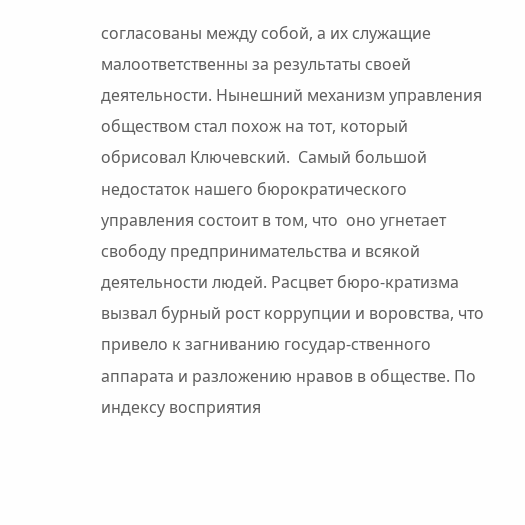согласованы между собой, а их служащие малоответственны за результаты своей деятельности. Нынешний механизм управления обществом стал похож на тот, который обрисовал Ключевский.  Самый большой недостаток нашего бюрократического управления состоит в том, что  оно угнетает свободу предпринимательства и всякой деятельности людей. Расцвет бюро-кратизма вызвал бурный рост коррупции и воровства, что привело к загниванию государ-ственного аппарата и разложению нравов в обществе. По индексу восприятия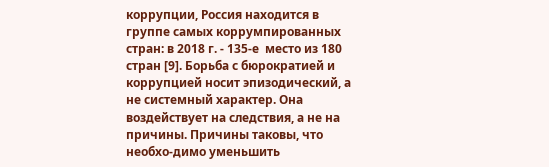коррупции, Россия находится в группе самых коррумпированных стран: в 2018 г. - 135-е  место из 180 стран [9]. Борьба с бюрократией и коррупцией носит эпизодический, а не системный характер. Она воздействует на следствия, а не на причины. Причины таковы, что необхо-димо уменьшить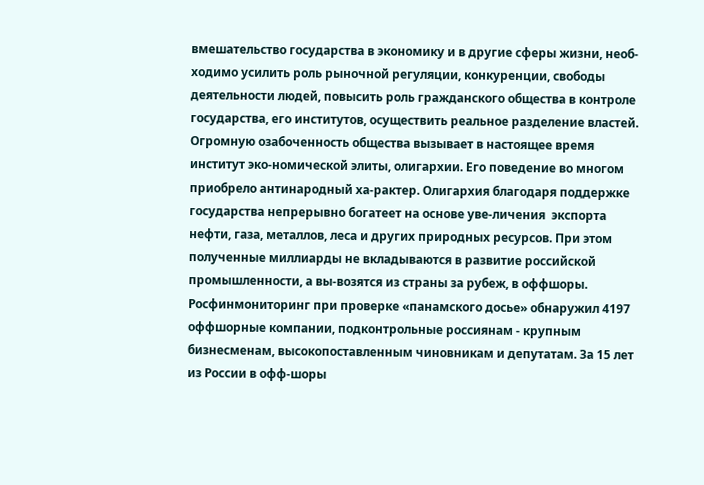вмешательство государства в экономику и в другие сферы жизни, необ-ходимо усилить роль рыночной регуляции, конкуренции, свободы деятельности людей, повысить роль гражданского общества в контроле государства, его институтов, осуществить реальное разделение властей. Огромную озабоченность общества вызывает в настоящее время институт эко-номической элиты, олигархии. Его поведение во многом приобрело антинародный ха-рактер. Олигархия благодаря поддержке государства непрерывно богатеет на основе уве-личения  экспорта нефти, газа, металлов, леса и других природных ресурсов. При этом полученные миллиарды не вкладываются в развитие российской промышленности, а вы-возятся из страны за рубеж, в оффшоры. Росфинмониторинг при проверке «панамского досье» обнаружил 4197 оффшорные компании, подконтрольные россиянам - крупным бизнесменам, высокопоставленным чиновникам и депутатам. За 15 лет из России в офф-шоры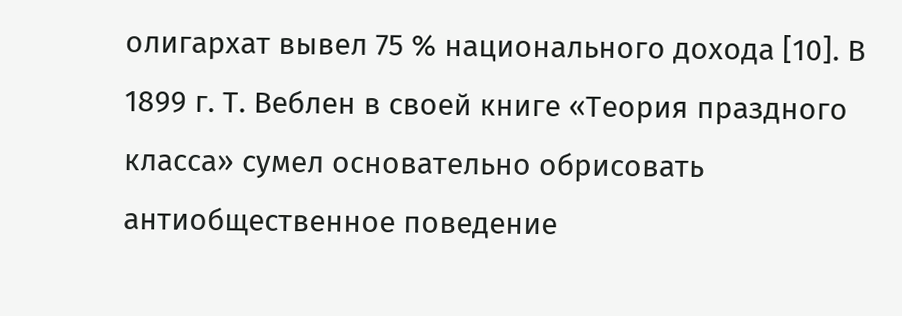олигархат вывел 75 % национального дохода [10]. В 1899 г. Т. Веблен в своей книге «Теория праздного класса» сумел основательно обрисовать антиобщественное поведение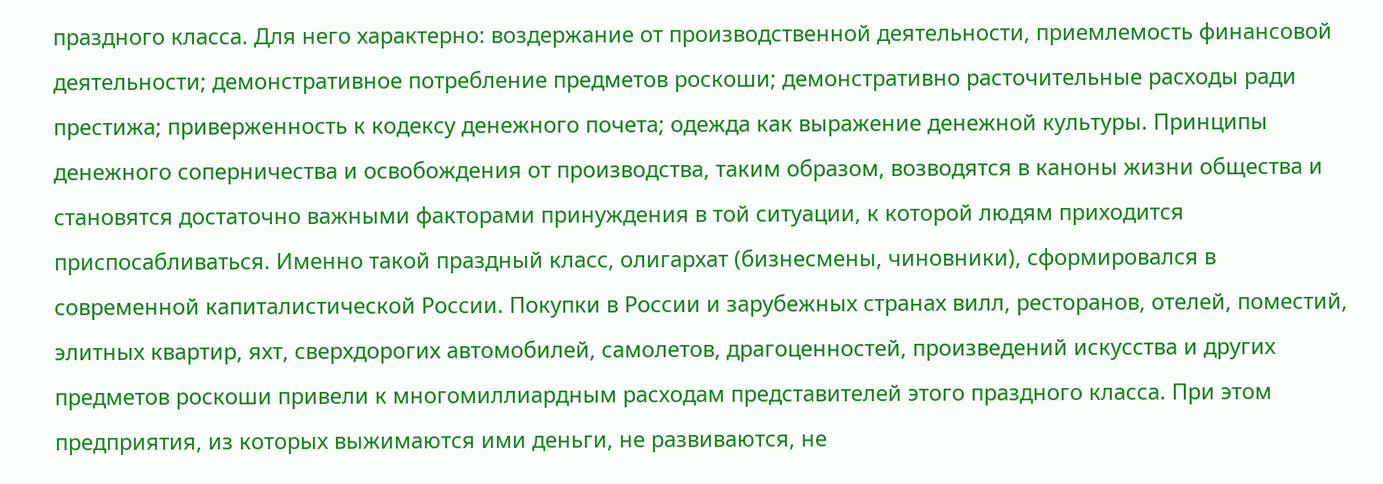праздного класса. Для него характерно: воздержание от производственной деятельности, приемлемость финансовой деятельности; демонстративное потребление предметов роскоши; демонстративно расточительные расходы ради престижа; приверженность к кодексу денежного почета; одежда как выражение денежной культуры. Принципы денежного соперничества и освобождения от производства, таким образом, возводятся в каноны жизни общества и становятся достаточно важными факторами принуждения в той ситуации, к которой людям приходится приспосабливаться. Именно такой праздный класс, олигархат (бизнесмены, чиновники), сформировался в современной капиталистической России. Покупки в России и зарубежных странах вилл, ресторанов, отелей, поместий, элитных квартир, яхт, сверхдорогих автомобилей, самолетов, драгоценностей, произведений искусства и других предметов роскоши привели к многомиллиардным расходам представителей этого праздного класса. При этом предприятия, из которых выжимаются ими деньги, не развиваются, не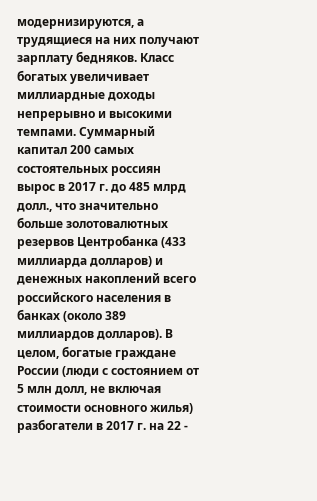модернизируются, а трудящиеся на них получают зарплату бедняков. Класс богатых увеличивает миллиардные доходы непрерывно и высокими темпами. Суммарный капитал 200 самых состоятельных россиян вырос в 2017 г. до 485 млрд долл., что значительно больше золотовалютных резервов Центробанка (433 миллиарда долларов) и денежных накоплений всего российского населения в банках (около 389 миллиардов долларов). В целом, богатые граждане России (люди с состоянием от 5 млн долл, не включая стоимости основного жилья) разбогатели в 2017 г. на 22 -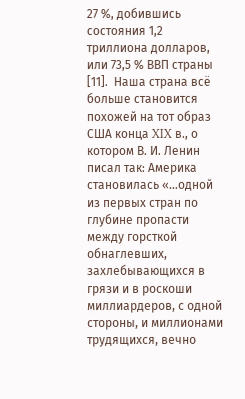27 %, добившись состояния 1,2 триллиона долларов, или 73,5 % ВВП страны [11].  Наша страна всё больше становится похожей на тот образ США конца XIX в., о котором В. И. Ленин писал так: Америка становилась «…одной из первых стран по глубине пропасти между горсткой обнаглевших, захлебывающихся в грязи и в роскоши миллиардеров, с одной стороны, и миллионами трудящихся, вечно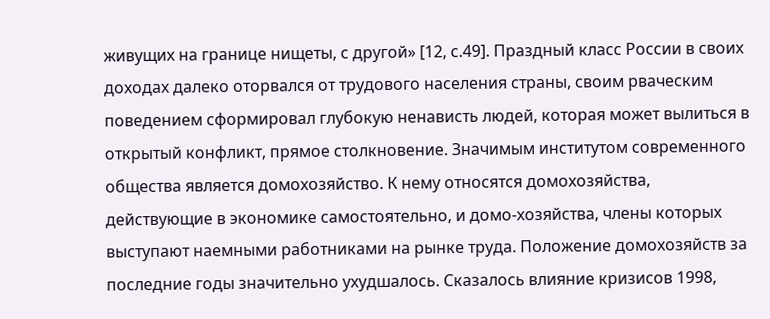живущих на границе нищеты, с другой» [12, с.49]. Праздный класс России в своих доходах далеко оторвался от трудового населения страны, своим рваческим поведением сформировал глубокую ненависть людей, которая может вылиться в открытый конфликт, прямое столкновение. Значимым институтом современного общества является домохозяйство. К нему относятся домохозяйства, действующие в экономике самостоятельно, и домо-хозяйства, члены которых выступают наемными работниками на рынке труда. Положение домохозяйств за последние годы значительно ухудшалось. Сказалось влияние кризисов 1998,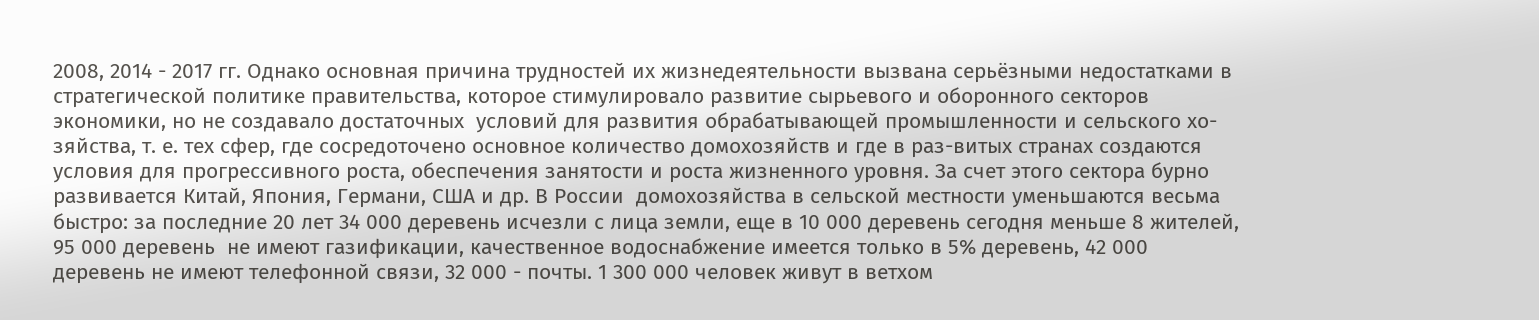2008, 2014 - 2017 гг. Однако основная причина трудностей их жизнедеятельности вызвана серьёзными недостатками в стратегической политике правительства, которое стимулировало развитие сырьевого и оборонного секторов экономики, но не создавало достаточных  условий для развития обрабатывающей промышленности и сельского хо-зяйства, т. е. тех сфер, где сосредоточено основное количество домохозяйств и где в раз-витых странах создаются условия для прогрессивного роста, обеспечения занятости и роста жизненного уровня. За счет этого сектора бурно развивается Китай, Япония, Германи, США и др. В России  домохозяйства в сельской местности уменьшаются весьма быстро: за последние 20 лет 34 000 деревень исчезли с лица земли, еще в 10 000 деревень сегодня меньше 8 жителей,  95 000 деревень  не имеют газификации, качественное водоснабжение имеется только в 5% деревень, 42 000 деревень не имеют телефонной связи, 32 000 - почты. 1 300 000 человек живут в ветхом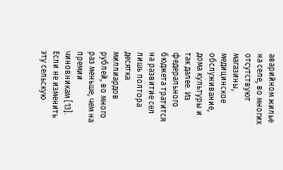аварийном жилье на селе, во многих  отсутствуют магазины, медицинское обслуживание, дома культуры и так далее. Из федерального бюджета тратится на развитие сел лишь полтора десятка миллиардов рублей, во много раз меньше, чем на премии чиновникам [13].  Если не изменить эту сельскую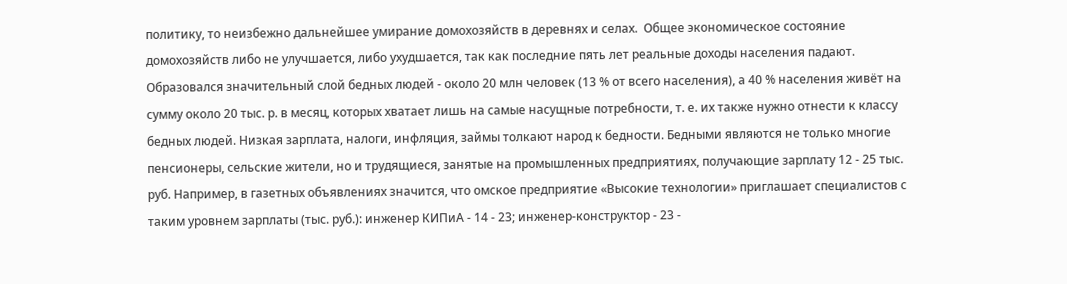политику, то неизбежно дальнейшее умирание домохозяйств в деревнях и селах.  Общее экономическое состояние домохозяйств либо не улучшается, либо ухудшается, так как последние пять лет реальные доходы населения падают. Образовался значительный слой бедных людей - около 20 млн человек (13 % от всего населения), а 40 % населения живёт на сумму около 20 тыс. р. в месяц, которых хватает лишь на самые насущные потребности, т. е. их также нужно отнести к классу бедных людей. Низкая зарплата, налоги, инфляция, займы толкают народ к бедности. Бедными являются не только многие пенсионеры, сельские жители, но и трудящиеся, занятые на промышленных предприятиях, получающие зарплату 12 - 25 тыс. руб. Например, в газетных объявлениях значится, что омское предприятие «Высокие технологии» приглашает специалистов с таким уровнем зарплаты (тыс. руб.): инженер КИПиА - 14 - 23; инженер-конструктор - 23 -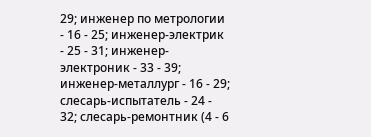29; инженер по метрологии - 16 - 25; инженер-электрик - 25 - 31; инженер-электроник - 33 - 39; инженер-металлург - 16 - 29; слесарь-испытатель - 24 - 32; слесарь-ремонтник (4 - 6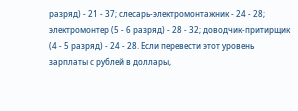разряд) - 21 - 37; слесарь-электромонтажник - 24 - 28; электромонтер (5 - 6 разряд) - 28 - 32; доводчик-притирщик (4 - 5 разряд) - 24 - 28. Если перевести этот уровень зарплаты с рублей в доллары,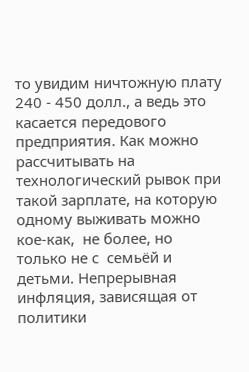то увидим ничтожную плату 240 - 450 долл., а ведь это касается передового предприятия. Как можно рассчитывать на технологический рывок при такой зарплате, на которую одному выживать можно кое-как,  не более, но только не с  семьёй и детьми. Непрерывная инфляция, зависящая от политики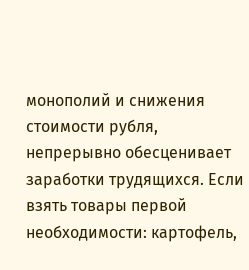монополий и снижения стоимости рубля, непрерывно обесценивает заработки трудящихся. Если взять товары первой необходимости: картофель,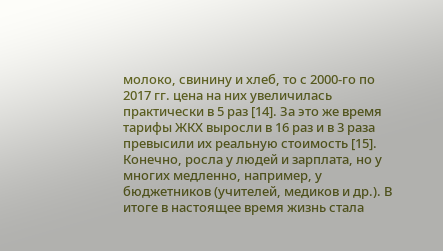молоко, свинину и хлеб, то с 2000-го по 2017 гг. цена на них увеличилась практически в 5 раз [14]. За это же время   тарифы ЖКХ выросли в 16 раз и в 3 раза превысили их реальную стоимость [15]. Конечно, росла у людей и зарплата, но у многих медленно, например, у бюджетников (учителей, медиков и др.). В итоге в настоящее время жизнь стала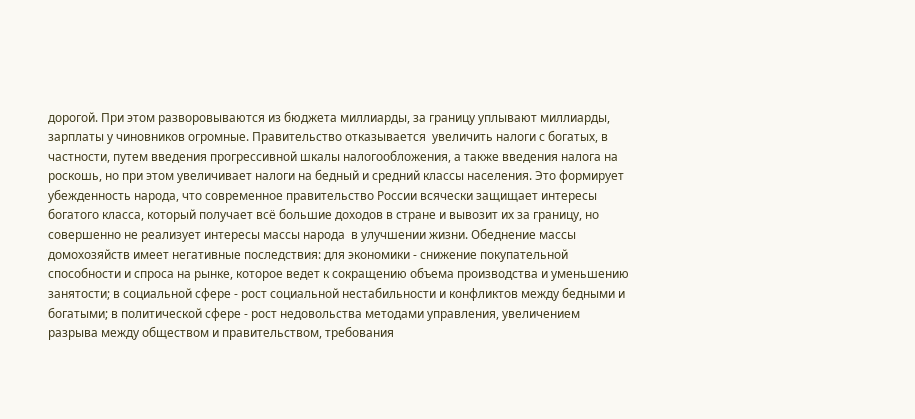дорогой. При этом разворовываются из бюджета миллиарды, за границу уплывают миллиарды, зарплаты у чиновников огромные. Правительство отказывается  увеличить налоги с богатых, в частности, путем введения прогрессивной шкалы налогообложения, а также введения налога на роскошь, но при этом увеличивает налоги на бедный и средний классы населения. Это формирует убежденность народа, что современное правительство России всячески защищает интересы богатого класса, который получает всё большие доходов в стране и вывозит их за границу, но совершенно не реализует интересы массы народа  в улучшении жизни. Обеднение массы домохозяйств имеет негативные последствия: для экономики - снижение покупательной способности и спроса на рынке, которое ведет к сокращению объема производства и уменьшению занятости; в социальной сфере - рост социальной нестабильности и конфликтов между бедными и богатыми; в политической сфере - рост недовольства методами управления, увеличением разрыва между обществом и правительством, требования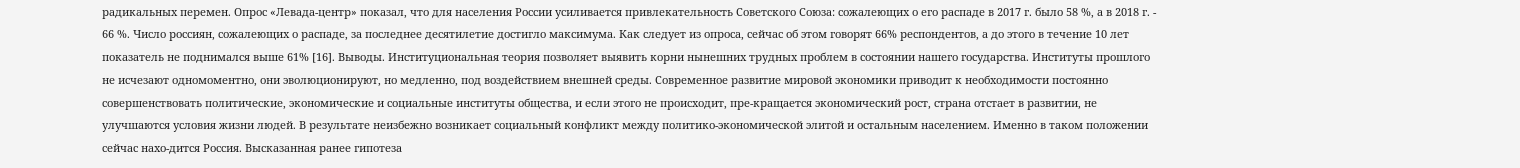радикальных перемен. Опрос «Левада-центр» показал, что для населения России усиливается привлекательность Советского Союза: сожалеющих о его распаде в 2017 г. было 58 %, а в 2018 г. - 66 %. Число россиян, сожалеющих о распаде, за последнее десятилетие достигло максимума. Как следует из опроса, сейчас об этом говорят 66% респондентов, а до этого в течение 10 лет показатель не поднимался выше 61% [16]. Выводы. Институциональная теория позволяет выявить корни нынешних трудных проблем в состоянии нашего государства. Институты прошлого не исчезают одномоментно, они эволюционируют, но медленно, под воздействием внешней среды. Современное развитие мировой экономики приводит к необходимости постоянно совершенствовать политические, экономические и социальные институты общества, и если этого не происходит, пре-кращается экономический рост, страна отстает в развитии, не улучшаются условия жизни людей. В результате неизбежно возникает социальный конфликт между политико-экономической элитой и остальным населением. Именно в таком положении сейчас нахо-дится Россия. Высказанная ранее гипотеза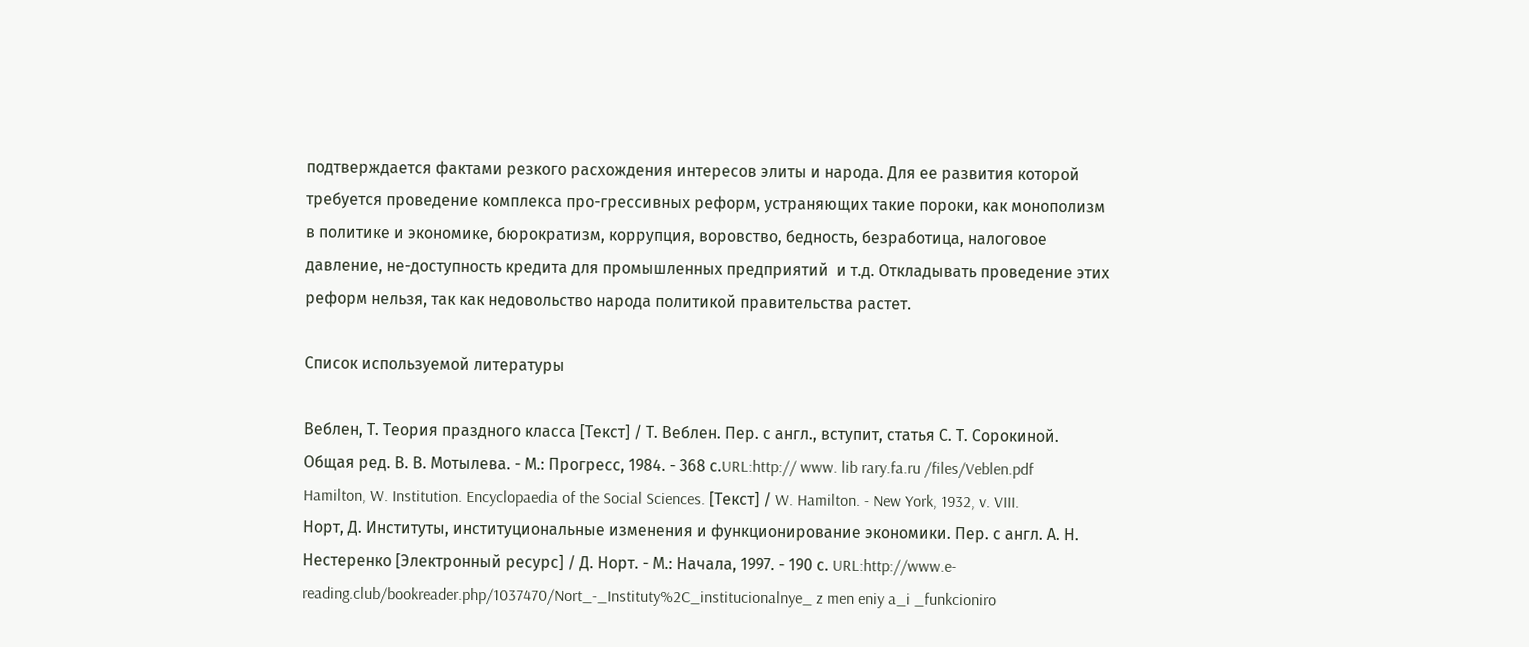подтверждается фактами резкого расхождения интересов элиты и народа. Для ее развития которой требуется проведение комплекса про-грессивных реформ, устраняющих такие пороки, как монополизм в политике и экономике, бюрократизм, коррупция, воровство, бедность, безработица, налоговое давление, не-доступность кредита для промышленных предприятий  и т.д. Откладывать проведение этих реформ нельзя, так как недовольство народа политикой правительства растет.

Список используемой литературы

Веблен, Т. Теория праздного класса [Текст] / Т. Веблен. Пер. с англ., вступит, статья С. Т. Сорокиной. Общая ред. В. В. Мотылева. - М.: Прогресс, 1984. - 368 с.URL:http:// www. lib rary.fa.ru /files/Veblen.pdf
Hamilton, W. Institution. Encyclopaedia of the Social Sciences. [Текст] / W. Hamilton. - New York, 1932, v. VIII.
Норт, Д. Институты, институциональные изменения и функционирование экономики. Пер. с англ. А. Н. Нестеренко [Электронный ресурс] / Д. Норт. - М.: Начала, 1997. - 190 с. URL:http://www.e-reading.club/bookreader.php/1037470/Nort_-_Instituty%2C_institucionalnye_ z men eniy a_i _funkcioniro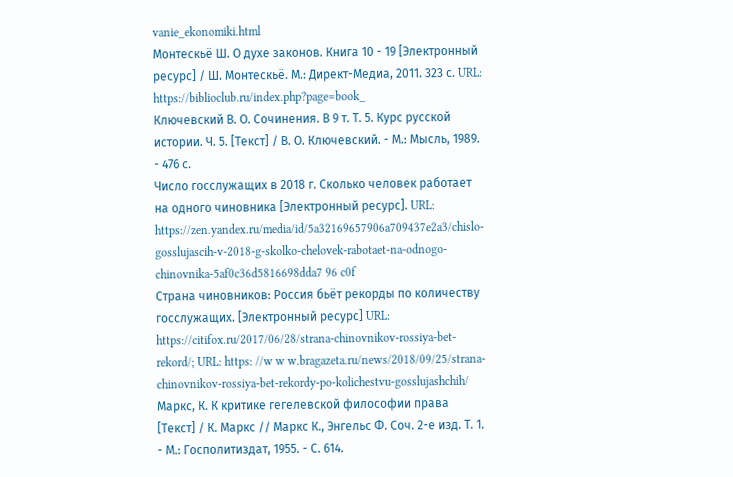vanie_ekonomiki.html
Монтескьё Ш. О духе законов. Книга 10 - 19 [Электронный ресурс] / Ш. Монтескьё. М.: Директ-Медиа, 2011. 323 с. URL: https://biblioclub.ru/index.php?page=book_
Ключевский В. О. Сочинения. В 9 т. Т. 5. Курс русской истории. Ч. 5. [Текст] / В. О. Ключевский. - М.: Мысль, 1989. - 476 с.
Число госслужащих в 2018 г. Сколько человек работает на одного чиновника [Электронный ресурс]. URL: https://zen.yandex.ru/media/id/5a32169657906a709437e2a3/chislo-gosslujascih-v-2018-g-skolko-chelovek-rabotaet-na-odnogo-chinovnika-5af0c36d5816698dda7 96 c0f
Страна чиновников: Россия бьёт рекорды по количеству госслужащих. [Электронный ресурс] URL: https://citifox.ru/2017/06/28/strana-chinovnikov-rossiya-bet-rekord/; URL: https: //w w w.bragazeta.ru/news/2018/09/25/strana-chinovnikov-rossiya-bet-rekordy-po-kolichestvu-gosslujashchih/
Маркс, К. К критике гегелевской философии права [Текст] / К. Маркс // Маркс К., Энгельс Ф. Соч. 2-е изд. Т. 1. - М.: Госполитиздат, 1955. - С. 614.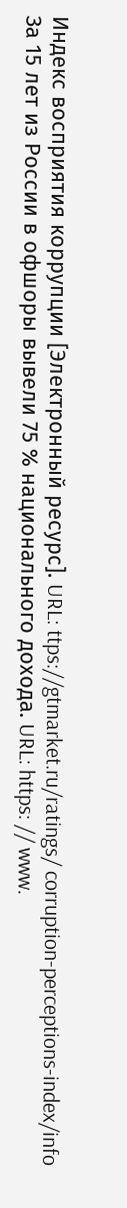Индекс восприятия коррупции [Электронный ресурс]. URL: ttps://gtmarket.ru/ratings/ corruption-perceptions-index/info
За 15 лет из России в офшоры вывели 75 % национального дохода. URL: https: // www.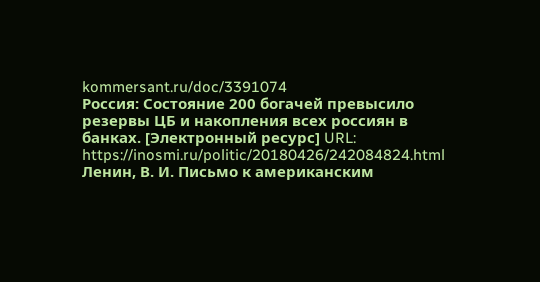kommersant.ru/doc/3391074
Россия: Состояние 200 богачей превысило резервы ЦБ и накопления всех россиян в банках. [Электронный ресурс] URL: https://inosmi.ru/politic/20180426/242084824.html
Ленин, В. И. Письмо к американским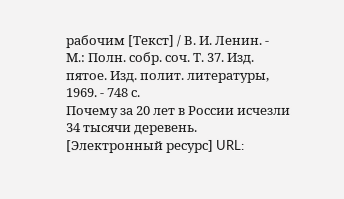рабочим [Текст] / В. И. Ленин. - М.: Полн. собр. соч. Т. 37. Изд. пятое. Изд. полит. литературы, 1969. - 748 с.
Почему за 20 лет в России исчезли 34 тысячи деревень. [Электронный ресурс] URL: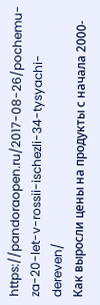https://pandoraopen.ru/2017-08-26/pochemu-za-20-let-v-rossii-ischezli-34-tysyachi-dereven/
Как выросли цены на продукты с начала 2000-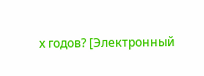х годов? [Электронный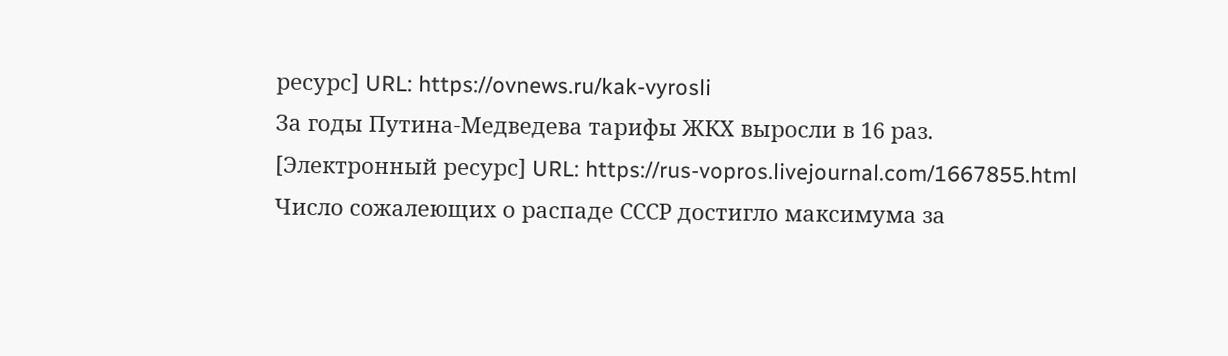ресурс] URL: https://ovnews.ru/kak-vyrosli
За годы Путина-Медведева тарифы ЖКХ выросли в 16 раз. [Электронный ресурс] URL: https://rus-vopros.livejournal.com/1667855.html
Число сожалеющих о распаде СССР достигло максимума за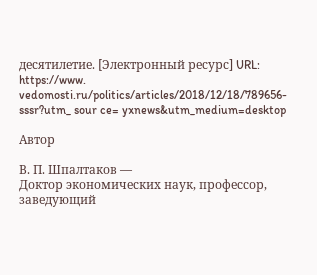десятилетие. [Электронный ресурс] URL: https://www. vedomosti.ru/politics/articles/2018/12/18/789656-sssr?utm_ sour ce= yxnews&utm_medium=desktop

Автор

В. П. Шпалтаков —
Доктор экономических наук, профессор, заведующий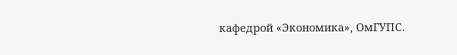кафедрой «Экономика», ОмГУПС.